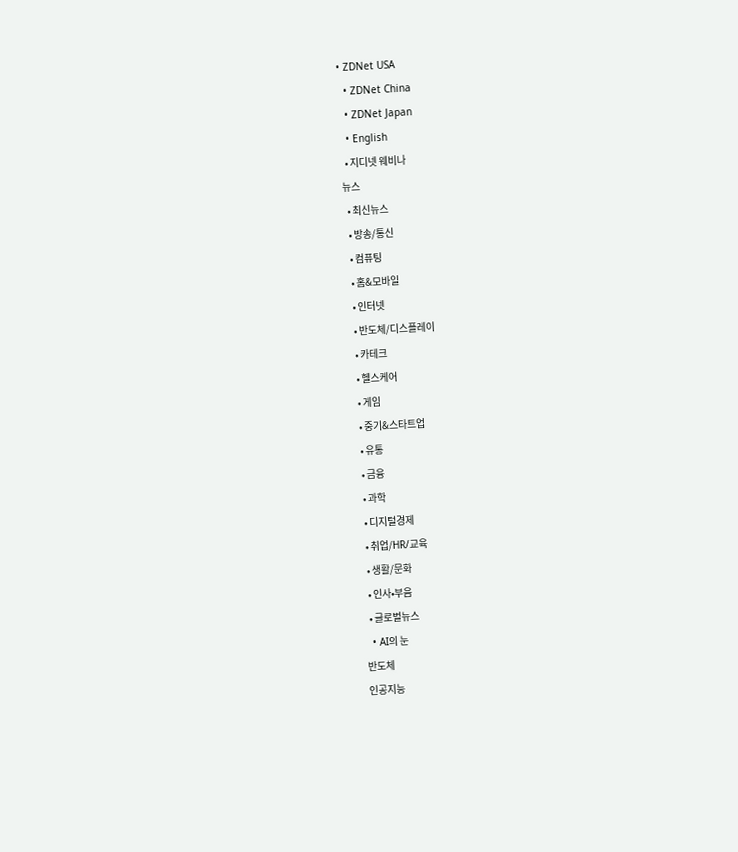• ZDNet USA
  • ZDNet China
  • ZDNet Japan
  • English
  • 지디넷 웨비나
뉴스
  • 최신뉴스
  • 방송/통신
  • 컴퓨팅
  • 홈&모바일
  • 인터넷
  • 반도체/디스플레이
  • 카테크
  • 헬스케어
  • 게임
  • 중기&스타트업
  • 유통
  • 금융
  • 과학
  • 디지털경제
  • 취업/HR/교육
  • 생활/문화
  • 인사•부음
  • 글로벌뉴스
  • AI의 눈
반도체
인공지능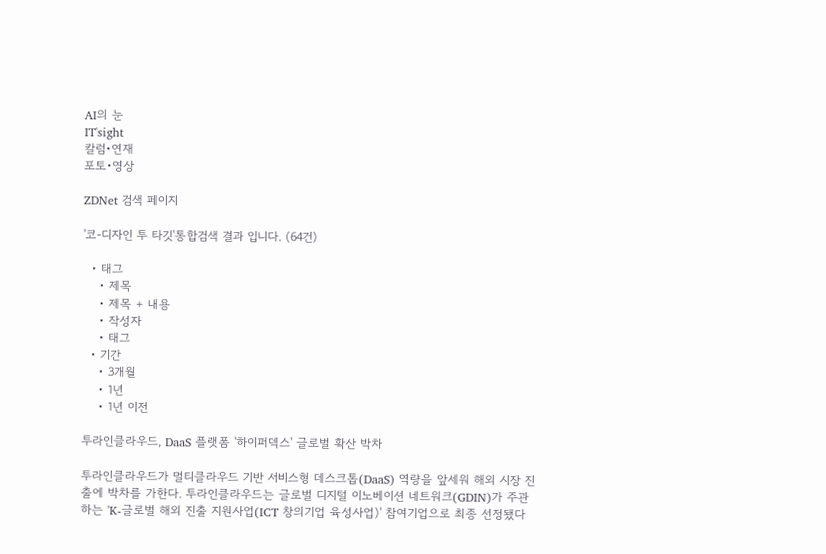AI의 눈
IT'sight
칼럼•연재
포토•영상

ZDNet 검색 페이지

'코-디자인 투 타깃'통합검색 결과 입니다. (64건)

  • 태그
    • 제목
    • 제목 + 내용
    • 작성자
    • 태그
  • 기간
    • 3개월
    • 1년
    • 1년 이전

투라인클라우드, DaaS 플랫폼 '하이퍼덱스' 글로벌 확산 박차

투라인클라우드가 멀티클라우드 기반 서비스형 데스크톱(DaaS) 역량을 앞세워 해외 시장 진출에 박차를 가한다. 투라인클라우드는 글로벌 디지털 이노베이션 네트워크(GDIN)가 주관하는 'K-글로벌 해외 진출 지원사업(ICT 창의기업 육성사업)' 참여기업으로 최종 선정됐다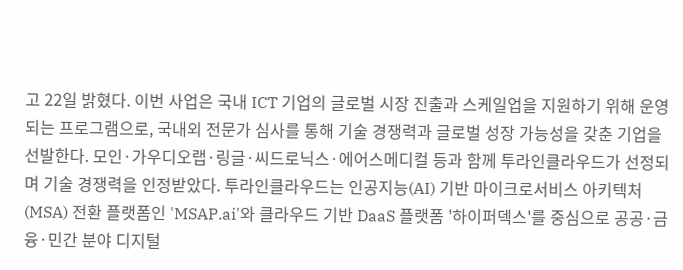고 22일 밝혔다. 이번 사업은 국내 ICT 기업의 글로벌 시장 진출과 스케일업을 지원하기 위해 운영되는 프로그램으로, 국내외 전문가 심사를 통해 기술 경쟁력과 글로벌 성장 가능성을 갖춘 기업을 선발한다. 모인·가우디오랩·링글·씨드로닉스·에어스메디컬 등과 함께 투라인클라우드가 선정되며 기술 경쟁력을 인정받았다. 투라인클라우드는 인공지능(AI) 기반 마이크로서비스 아키텍처(MSA) 전환 플랫폼인 'MSAP.ai'와 클라우드 기반 DaaS 플랫폼 '하이퍼덱스'를 중심으로 공공·금융·민간 분야 디지털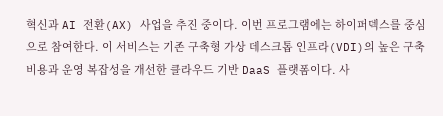혁신과 AI 전환(AX) 사업을 추진 중이다. 이번 프로그램에는 하이퍼덱스를 중심으로 참여한다. 이 서비스는 기존 구축형 가상 데스크톱 인프라(VDI)의 높은 구축 비용과 운영 복잡성을 개선한 클라우드 기반 DaaS 플랫폼이다. 사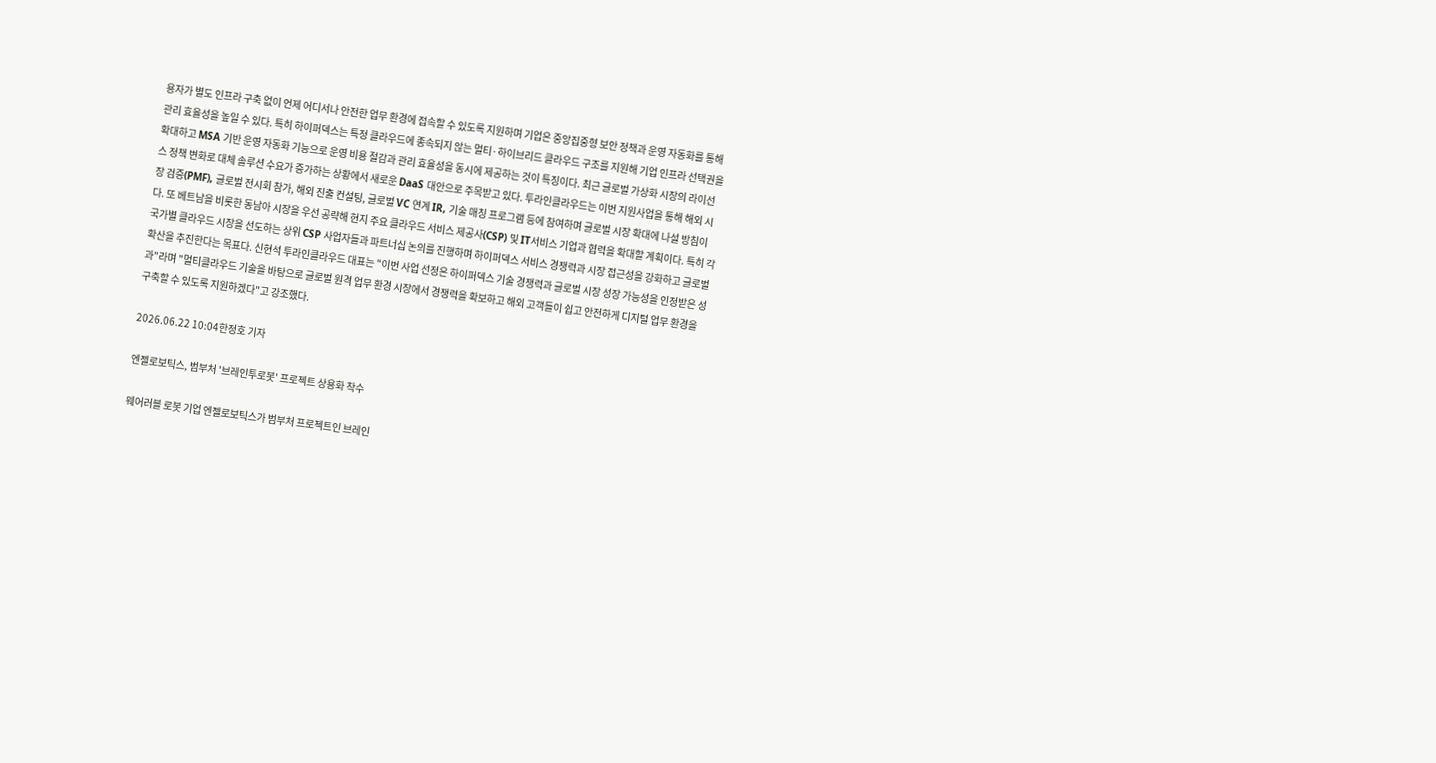용자가 별도 인프라 구축 없이 언제 어디서나 안전한 업무 환경에 접속할 수 있도록 지원하며 기업은 중앙집중형 보안 정책과 운영 자동화를 통해 관리 효율성을 높일 수 있다. 특히 하이퍼덱스는 특정 클라우드에 종속되지 않는 멀티·하이브리드 클라우드 구조를 지원해 기업 인프라 선택권을 확대하고 MSA 기반 운영 자동화 기능으로 운영 비용 절감과 관리 효율성을 동시에 제공하는 것이 특징이다. 최근 글로벌 가상화 시장의 라이선스 정책 변화로 대체 솔루션 수요가 증가하는 상황에서 새로운 DaaS 대안으로 주목받고 있다. 투라인클라우드는 이번 지원사업을 통해 해외 시장 검증(PMF), 글로벌 전시회 참가, 해외 진출 컨설팅, 글로벌 VC 연계 IR, 기술 매칭 프로그램 등에 참여하며 글로벌 시장 확대에 나설 방침이다. 또 베트남을 비롯한 동남아 시장을 우선 공략해 현지 주요 클라우드 서비스 제공사(CSP) 및 IT서비스 기업과 협력을 확대할 계획이다. 특히 각 국가별 클라우드 시장을 선도하는 상위 CSP 사업자들과 파트너십 논의를 진행하며 하이퍼덱스 서비스 경쟁력과 시장 접근성을 강화하고 글로벌 확산을 추진한다는 목표다. 신현석 투라인클라우드 대표는 "이번 사업 선정은 하이퍼덱스 기술 경쟁력과 글로벌 시장 성장 가능성을 인정받은 성과"라며 "멀티클라우드 기술을 바탕으로 글로벌 원격 업무 환경 시장에서 경쟁력을 확보하고 해외 고객들이 쉽고 안전하게 디지털 업무 환경을 구축할 수 있도록 지원하겠다"고 강조했다.

2026.06.22 10:04한정호 기자

엔젤로보틱스, 범부처 '브레인투로봇' 프로젝트 상용화 착수

웨어러블 로봇 기업 엔젤로보틱스가 범부처 프로젝트인 브레인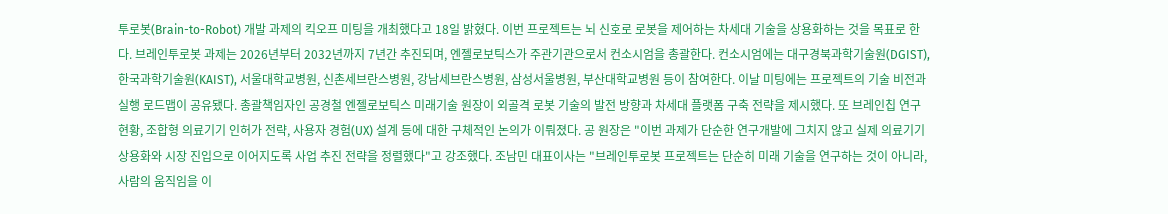투로봇(Brain-to-Robot) 개발 과제의 킥오프 미팅을 개최했다고 18일 밝혔다. 이번 프로젝트는 뇌 신호로 로봇을 제어하는 차세대 기술을 상용화하는 것을 목표로 한다. 브레인투로봇 과제는 2026년부터 2032년까지 7년간 추진되며, 엔젤로보틱스가 주관기관으로서 컨소시엄을 총괄한다. 컨소시엄에는 대구경북과학기술원(DGIST), 한국과학기술원(KAIST), 서울대학교병원, 신촌세브란스병원, 강남세브란스병원, 삼성서울병원, 부산대학교병원 등이 참여한다. 이날 미팅에는 프로젝트의 기술 비전과 실행 로드맵이 공유됐다. 총괄책임자인 공경철 엔젤로보틱스 미래기술 원장이 외골격 로봇 기술의 발전 방향과 차세대 플랫폼 구축 전략을 제시했다. 또 브레인칩 연구 현황, 조합형 의료기기 인허가 전략, 사용자 경험(UX) 설계 등에 대한 구체적인 논의가 이뤄졌다. 공 원장은 "이번 과제가 단순한 연구개발에 그치지 않고 실제 의료기기 상용화와 시장 진입으로 이어지도록 사업 추진 전략을 정렬했다"고 강조했다. 조남민 대표이사는 "브레인투로봇 프로젝트는 단순히 미래 기술을 연구하는 것이 아니라, 사람의 움직임을 이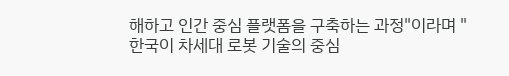해하고 인간 중심 플랫폼을 구축하는 과정"이라며 "한국이 차세대 로봇 기술의 중심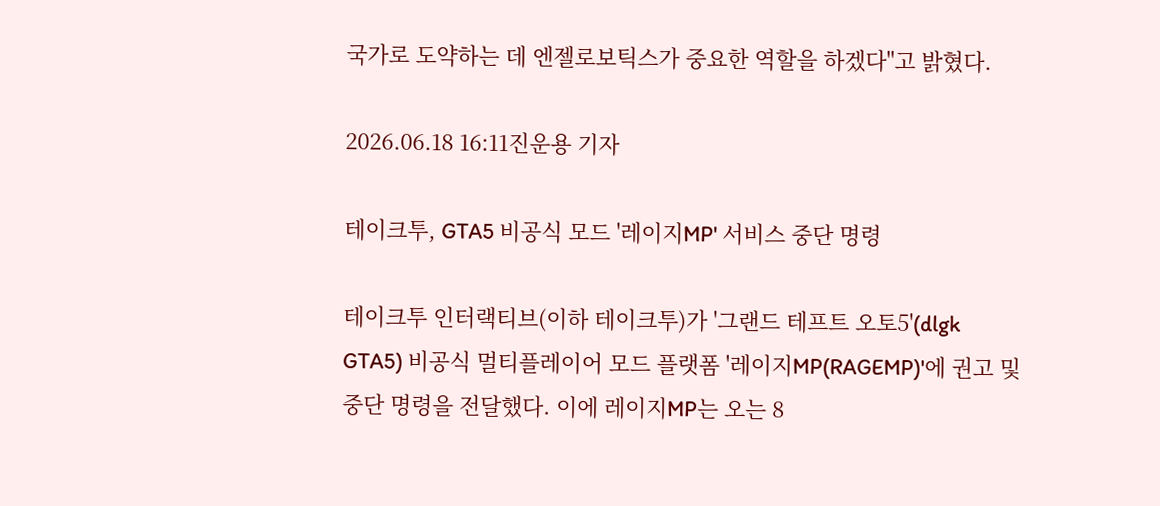국가로 도약하는 데 엔젤로보틱스가 중요한 역할을 하겠다"고 밝혔다.

2026.06.18 16:11진운용 기자

테이크투, GTA5 비공식 모드 '레이지MP' 서비스 중단 명령

테이크투 인터랙티브(이하 테이크투)가 '그랜드 테프트 오토5'(dlgk GTA5) 비공식 멀티플레이어 모드 플랫폼 '레이지MP(RAGEMP)'에 권고 및 중단 명령을 전달했다. 이에 레이지MP는 오는 8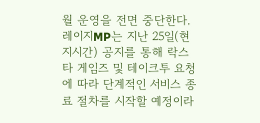월 운영을 전면 중단한다. 레이지MP는 지난 25일(현지시간) 공지를 통해 락스타 게임즈 및 테이크투 요청에 따라 단계적인 서비스 종료 절차를 시작할 예정이라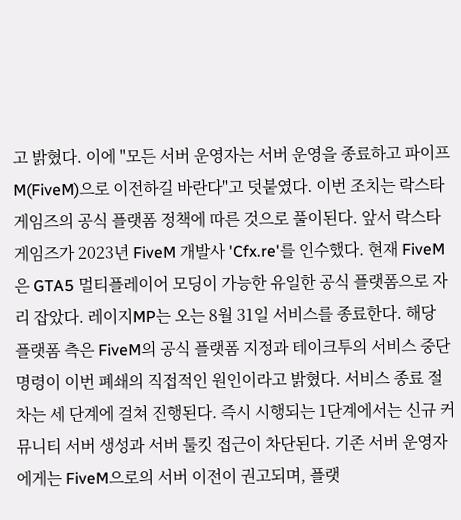고 밝혔다. 이에 "모든 서버 운영자는 서버 운영을 종료하고 파이프M(FiveM)으로 이전하길 바란다"고 덧붙였다. 이번 조치는 락스타 게임즈의 공식 플랫폼 정책에 따른 것으로 풀이된다. 앞서 락스타 게임즈가 2023년 FiveM 개발사 'Cfx.re'를 인수했다. 현재 FiveM은 GTA5 멀티플레이어 모딩이 가능한 유일한 공식 플랫폼으로 자리 잡았다. 레이지MP는 오는 8월 31일 서비스를 종료한다. 해당 플랫폼 측은 FiveM의 공식 플랫폼 지정과 테이크투의 서비스 중단 명령이 이번 폐쇄의 직접적인 원인이라고 밝혔다. 서비스 종료 절차는 세 단계에 걸쳐 진행된다. 즉시 시행되는 1단계에서는 신규 커뮤니티 서버 생성과 서버 툴킷 접근이 차단된다. 기존 서버 운영자에게는 FiveM으로의 서버 이전이 권고되며, 플랫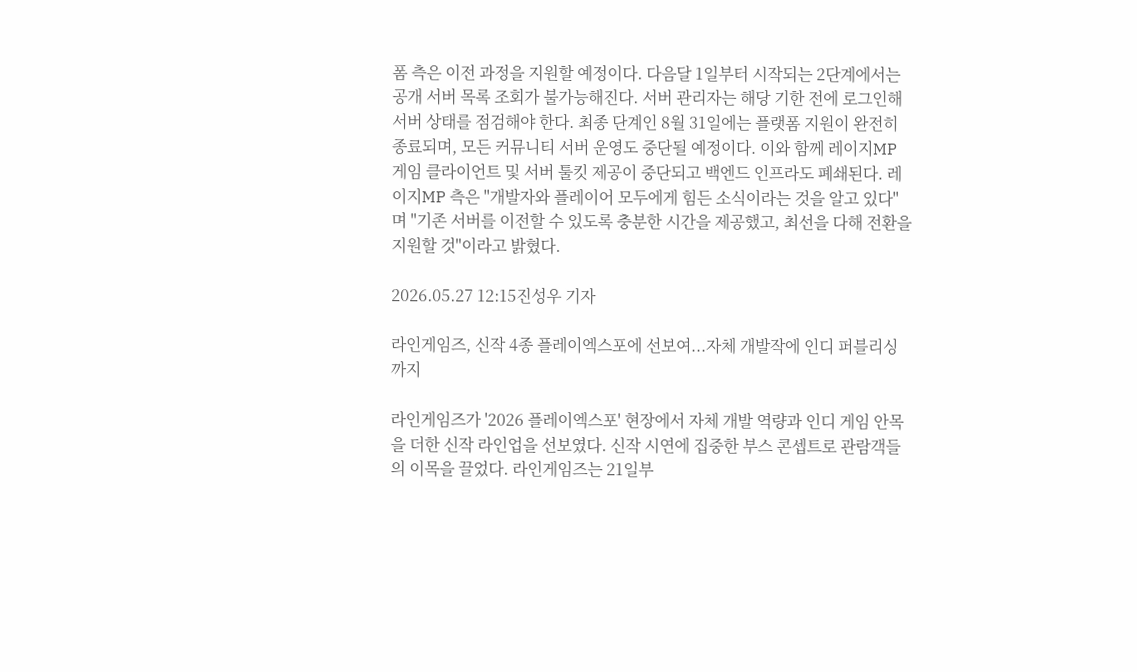폼 측은 이전 과정을 지원할 예정이다. 다음달 1일부터 시작되는 2단계에서는 공개 서버 목록 조회가 불가능해진다. 서버 관리자는 해당 기한 전에 로그인해 서버 상태를 점검해야 한다. 최종 단계인 8월 31일에는 플랫폼 지원이 완전히 종료되며, 모든 커뮤니티 서버 운영도 중단될 예정이다. 이와 함께 레이지MP 게임 클라이언트 및 서버 툴킷 제공이 중단되고 백엔드 인프라도 폐쇄된다. 레이지MP 측은 "개발자와 플레이어 모두에게 힘든 소식이라는 것을 알고 있다"며 "기존 서버를 이전할 수 있도록 충분한 시간을 제공했고, 최선을 다해 전환을 지원할 것"이라고 밝혔다.

2026.05.27 12:15진성우 기자

라인게임즈, 신작 4종 플레이엑스포에 선보여...자체 개발작에 인디 퍼블리싱까지

라인게임즈가 '2026 플레이엑스포' 현장에서 자체 개발 역량과 인디 게임 안목을 더한 신작 라인업을 선보였다. 신작 시연에 집중한 부스 콘셉트로 관람객들의 이목을 끌었다. 라인게임즈는 21일부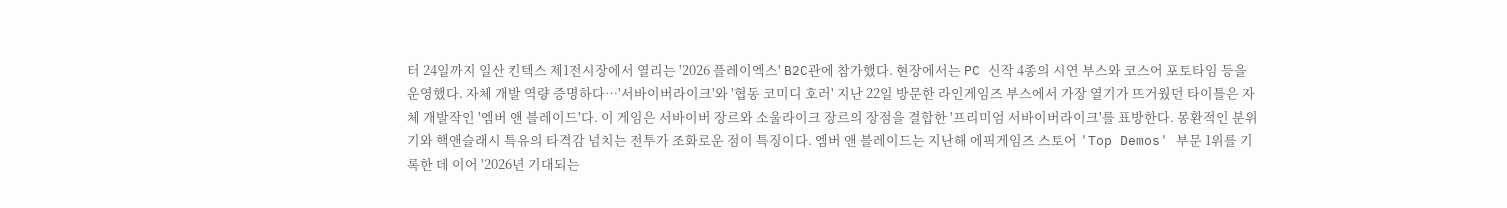터 24일까지 일산 킨텍스 제1전시장에서 열리는 '2026 플레이엑스' B2C관에 참가했다. 현장에서는 PC 신작 4종의 시연 부스와 코스어 포토타임 등을 운영했다. 자체 개발 역량 증명하다…'서바이버라이크'와 '협동 코미디 호러' 지난 22일 방문한 라인게임즈 부스에서 가장 열기가 뜨거웠던 타이틀은 자체 개발작인 '엠버 앤 블레이드'다. 이 게임은 서바이버 장르와 소울라이크 장르의 장점을 결합한 '프리미엄 서바이버라이크'를 표방한다. 몽환적인 분위기와 핵앤슬래시 특유의 타격감 넘치는 전투가 조화로운 점이 특징이다. 엠버 앤 블레이드는 지난해 에픽게임즈 스토어 'Top Demos' 부문 1위를 기록한 데 이어 '2026년 기대되는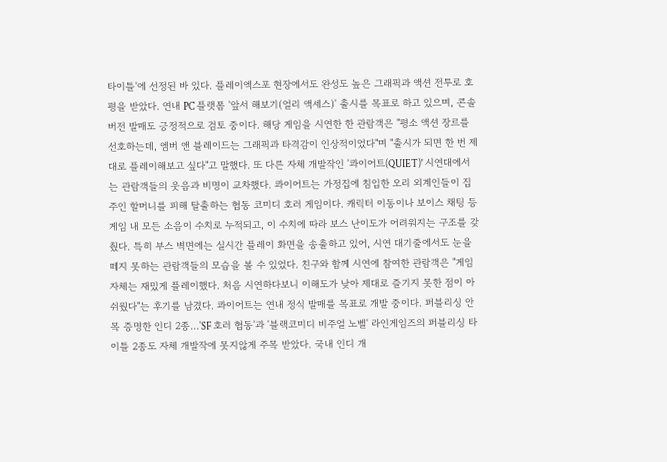타이틀'에 선정된 바 있다. 플레이엑스포 현장에서도 완성도 높은 그래픽과 액션 전투로 호평을 받았다. 연내 PC 플랫폼 '앞서 해보기(얼리 액세스)' 출시를 목표로 하고 있으며, 콘솔 버전 발매도 긍정적으로 검토 중이다. 해당 게임을 시연한 한 관람객은 "평소 액션 장르를 선호하는데, 엠버 앤 블레이드는 그래픽과 타격감이 인상적이었다"며 "출시가 되면 한 번 제대로 플레이해보고 싶다"고 말했다. 또 다른 자체 개발작인 '콰이어트(QUIET)' 시연대에서는 관람객들의 웃음과 비명이 교차했다. 콰이어트는 가정집에 침입한 오리 외계인들이 집주인 할머니를 피해 탈출하는 협동 코미디 호러 게임이다. 캐릭터 이동이나 보이스 채팅 등 게임 내 모든 소음이 수치로 누적되고, 이 수치에 따라 보스 난이도가 어려워지는 구조를 갖췄다. 특히 부스 벽면에는 실시간 플레이 화면을 송출하고 있어, 시연 대기줄에서도 눈을 떼지 못하는 관람객들의 모습을 볼 수 있었다. 친구와 함께 시연에 참여한 관람객은 "게임 자체는 재밌게 플레이했다. 처음 시연하다보니 이해도가 낮아 제대로 즐기지 못한 점이 아쉬웠다"는 후기를 남겼다. 콰이어트는 연내 정식 발매를 목표로 개발 중이다. 퍼블리싱 안목 증명한 인디 2종…'SF 호러 협동'과 '블랙코미디 비주얼 노벨' 라인게임즈의 퍼블리싱 타이틀 2종도 자체 개발작에 못지않게 주목 받았다. 국내 인디 개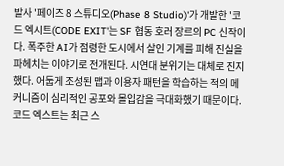발사 '페이즈 8 스튜디오(Phase 8 Studio)'가 개발한 '코드 엑시트(CODE EXIT'는 SF 협동 호러 장르의 PC 신작이다. 폭주한 AI가 점령한 도시에서 살인 기계를 피해 진실을 파헤치는 이야기로 전개된다. 시연대 분위기는 대체로 진지했다. 어둡게 조성된 맵과 이용자 패턴을 학습하는 적의 메커니즘이 심리적인 공포와 몰입감을 극대화했기 때문이다. 코드 엑스트는 최근 스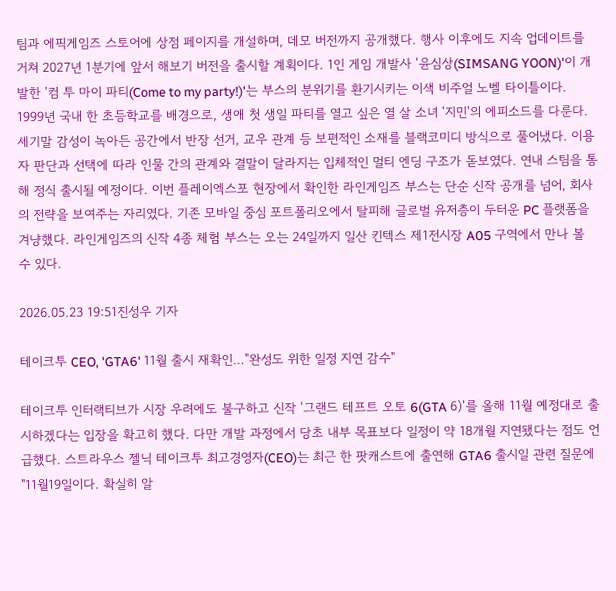팀과 에픽게임즈 스토어에 상점 페이지를 개설하며, 데모 버전까지 공개했다. 행사 이후에도 지속 업데이트를 거쳐 2027년 1분기에 앞서 해보기 버전을 출시할 계획이다. 1인 게임 개발사 '윤심상(SIMSANG YOON)'이 개발한 '컴 투 마이 파티(Come to my party!)'는 부스의 분위기를 환기시키는 이색 비주얼 노벨 타이틀이다. 1999년 국내 한 초등학교를 배경으로, 생애 첫 생일 파티를 열고 싶은 열 살 소녀 '지민'의 에피소드를 다룬다. 세기말 감성이 녹아든 공간에서 반장 선거, 교우 관계 등 보편적인 소재를 블랙코미디 방식으로 풀어냈다. 이용자 판단과 선택에 따라 인물 간의 관계와 결말이 달라지는 입체적인 멀티 엔딩 구조가 돋보였다. 연내 스팀을 통해 정식 출시될 예정이다. 이번 플레이엑스포 현장에서 확인한 라인게임즈 부스는 단순 신작 공개를 넘어, 회사의 전략을 보여주는 자리였다. 기존 모바일 중심 포트폴리오에서 탈피해 글로벌 유저층이 두터운 PC 플랫폼을 겨냥했다. 라인게임즈의 신작 4종 체험 부스는 오는 24일까지 일산 킨텍스 제1전시장 A05 구역에서 만나 볼 수 있다.

2026.05.23 19:51진성우 기자

테이크투 CEO, 'GTA6' 11월 출시 재확인…"완성도 위한 일정 지연 감수"

테이크투 인터랙티브가 시장 우려에도 불구하고 신작 '그랜드 테프트 오토 6(GTA 6)'를 올해 11월 예정대로 출시하겠다는 입장을 확고히 했다. 다만 개발 과정에서 당초 내부 목표보다 일정이 약 18개월 지연됐다는 점도 언급했다. 스트라우스 젤닉 테이크투 최고경영자(CEO)는 최근 한 팟캐스트에 출연해 GTA6 출시일 관련 질문에 "11월19일이다. 확실히 알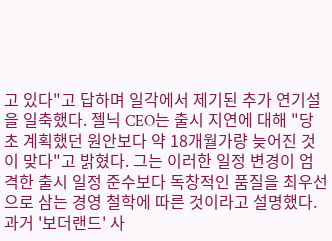고 있다"고 답하며 일각에서 제기된 추가 연기설을 일축했다. 젤닉 CEO는 출시 지연에 대해 "당초 계획했던 원안보다 약 18개월가량 늦어진 것이 맞다"고 밝혔다. 그는 이러한 일정 변경이 엄격한 출시 일정 준수보다 독창적인 품질을 최우선으로 삼는 경영 철학에 따른 것이라고 설명했다. 과거 '보더랜드' 사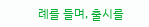례를 들며, 출시를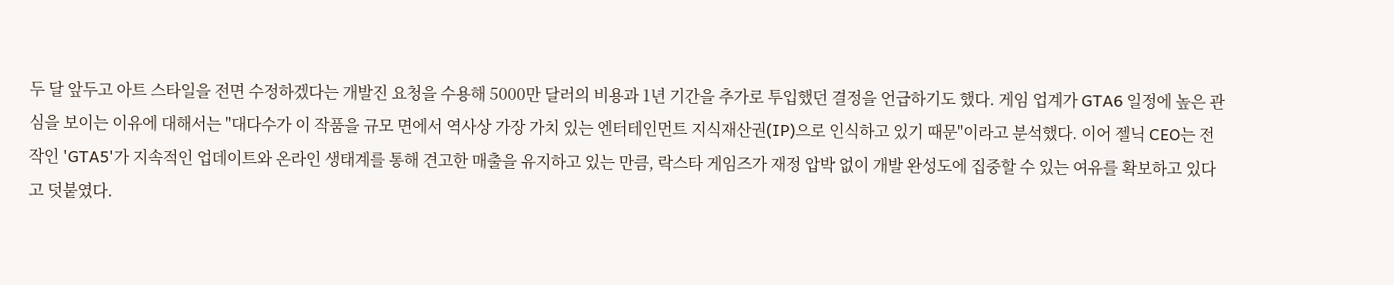두 달 앞두고 아트 스타일을 전면 수정하겠다는 개발진 요청을 수용해 5000만 달러의 비용과 1년 기간을 추가로 투입했던 결정을 언급하기도 했다. 게임 업계가 GTA6 일정에 높은 관심을 보이는 이유에 대해서는 "대다수가 이 작품을 규모 면에서 역사상 가장 가치 있는 엔터테인먼트 지식재산권(IP)으로 인식하고 있기 때문"이라고 분석했다. 이어 젤닉 CEO는 전작인 'GTA5'가 지속적인 업데이트와 온라인 생태계를 통해 견고한 매출을 유지하고 있는 만큼, 락스타 게임즈가 재정 압박 없이 개발 완성도에 집중할 수 있는 여유를 확보하고 있다고 덧붙였다.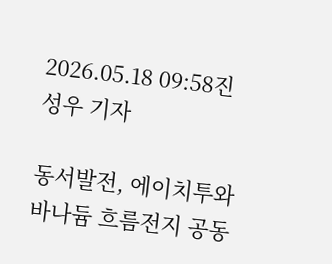2026.05.18 09:58진성우 기자

동서발전, 에이치투와 바나듐 흐름전지 공동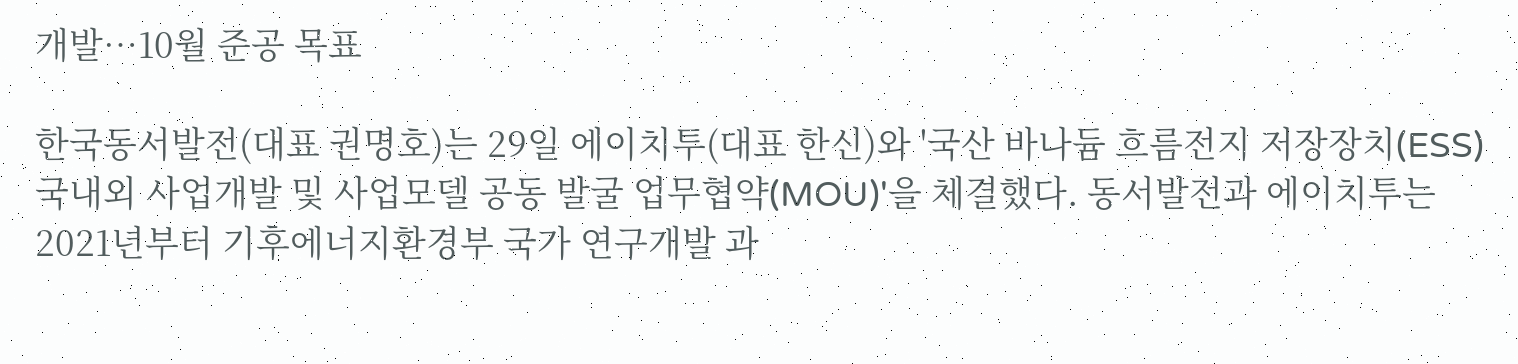개발…10월 준공 목표

한국동서발전(대표 권명호)는 29일 에이치투(대표 한신)와 '국산 바나듐 흐름전지 저장장치(ESS) 국내외 사업개발 및 사업모델 공동 발굴 업무협약(MOU)'을 체결했다. 동서발전과 에이치투는 2021년부터 기후에너지환경부 국가 연구개발 과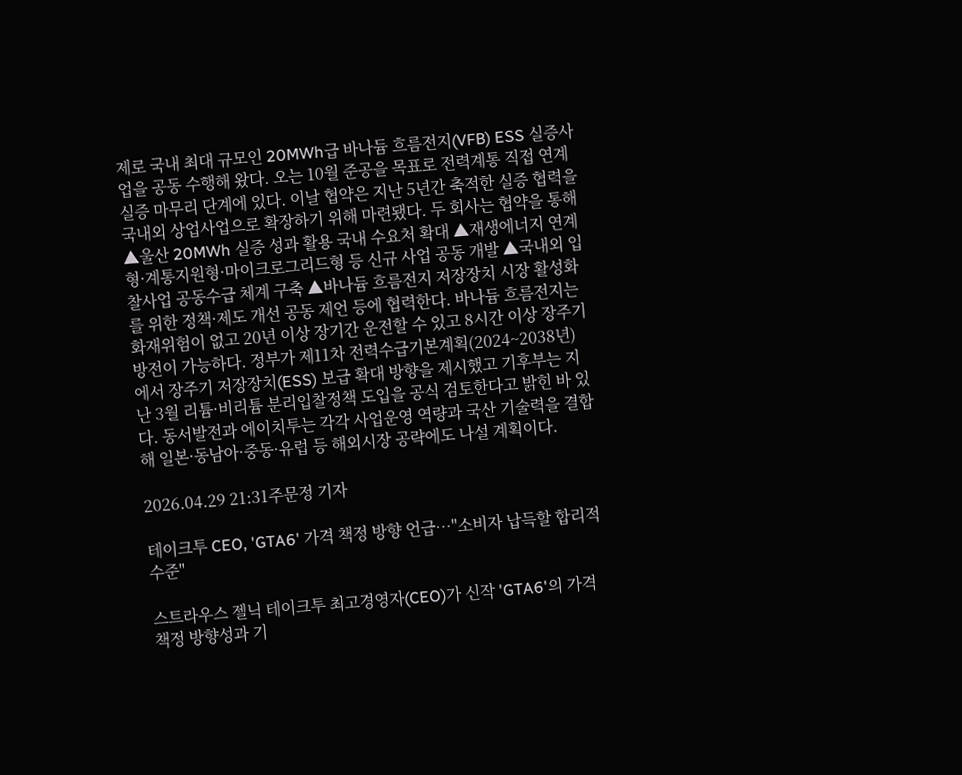제로 국내 최대 규모인 20MWh급 바나듐 흐름전지(VFB) ESS 실증사업을 공동 수행해 왔다. 오는 10월 준공을 목표로 전력계통 직접 연계 실증 마무리 단계에 있다. 이날 협약은 지난 5년간 축적한 실증 협력을 국내외 상업사업으로 확장하기 위해 마련됐다. 두 회사는 협약을 통해 ▲울산 20MWh 실증 성과 활용 국내 수요처 확대 ▲재생에너지 연계형·계통지원형·마이크로그리드형 등 신규 사업 공동 개발 ▲국내외 입찰사업 공동수급 체계 구축 ▲바나듐 흐름전지 저장장치 시장 활성화를 위한 정책·제도 개선 공동 제언 등에 협력한다. 바나듐 흐름전지는 화재위험이 없고 20년 이상 장기간 운전할 수 있고 8시간 이상 장주기 방전이 가능하다. 정부가 제11차 전력수급기본계획(2024~2038년)에서 장주기 저장장치(ESS) 보급 확대 방향을 제시했고 기후부는 지난 3월 리튬·비리튬 분리입찰정책 도입을 공식 검토한다고 밝힌 바 있다. 동서발전과 에이치투는 각각 사업운영 역량과 국산 기술력을 결합해 일본·동남아·중동·유럽 등 해외시장 공략에도 나설 계획이다.

2026.04.29 21:31주문정 기자

테이크투 CEO, 'GTA6' 가격 책정 방향 언급…"소비자 납득할 합리적 수준"

스트라우스 젤닉 테이크투 최고경영자(CEO)가 신작 'GTA6'의 가격 책정 방향성과 기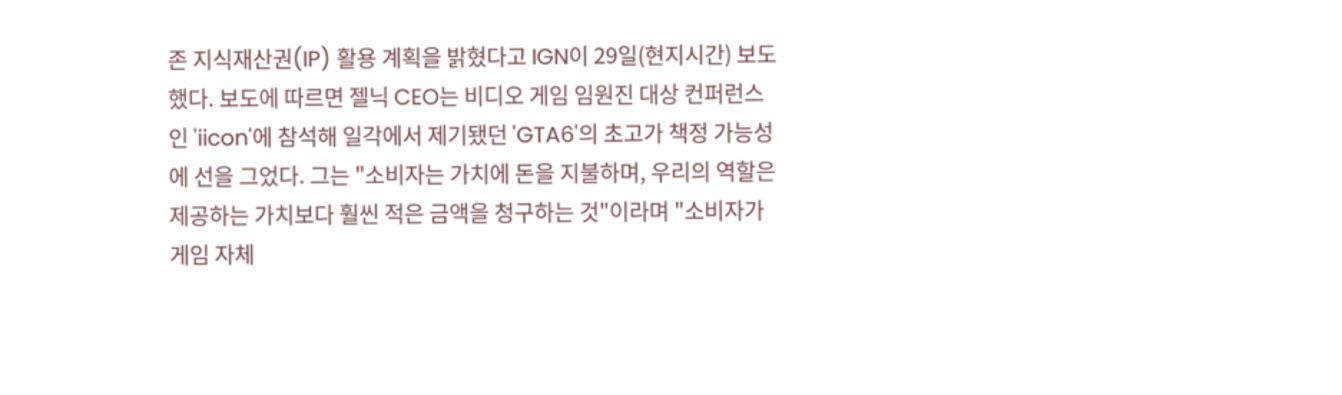존 지식재산권(IP) 활용 계획을 밝혔다고 IGN이 29일(현지시간) 보도했다. 보도에 따르면 젤닉 CEO는 비디오 게임 임원진 대상 컨퍼런스인 'iicon'에 참석해 일각에서 제기됐던 'GTA6'의 초고가 책정 가능성에 선을 그었다. 그는 "소비자는 가치에 돈을 지불하며, 우리의 역할은 제공하는 가치보다 훨씬 적은 금액을 청구하는 것"이라며 "소비자가 게임 자체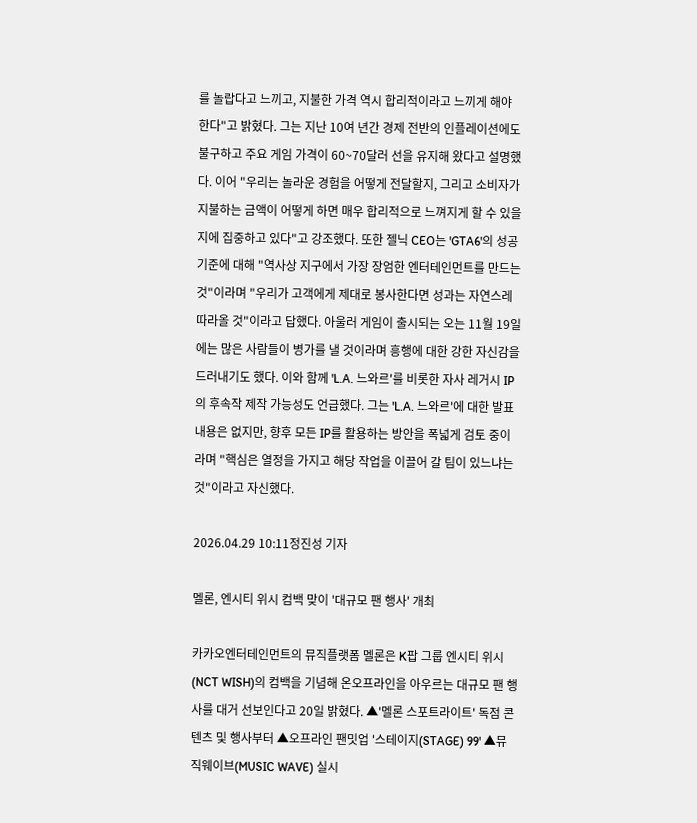를 놀랍다고 느끼고, 지불한 가격 역시 합리적이라고 느끼게 해야 한다"고 밝혔다. 그는 지난 10여 년간 경제 전반의 인플레이션에도 불구하고 주요 게임 가격이 60~70달러 선을 유지해 왔다고 설명했다. 이어 "우리는 놀라운 경험을 어떻게 전달할지, 그리고 소비자가 지불하는 금액이 어떻게 하면 매우 합리적으로 느껴지게 할 수 있을지에 집중하고 있다"고 강조했다. 또한 젤닉 CEO는 'GTA6'의 성공 기준에 대해 "역사상 지구에서 가장 장엄한 엔터테인먼트를 만드는 것"이라며 "우리가 고객에게 제대로 봉사한다면 성과는 자연스레 따라올 것"이라고 답했다. 아울러 게임이 출시되는 오는 11월 19일에는 많은 사람들이 병가를 낼 것이라며 흥행에 대한 강한 자신감을 드러내기도 했다. 이와 함께 'L.A. 느와르'를 비롯한 자사 레거시 IP의 후속작 제작 가능성도 언급했다. 그는 'L.A. 느와르'에 대한 발표 내용은 없지만, 향후 모든 IP를 활용하는 방안을 폭넓게 검토 중이라며 "핵심은 열정을 가지고 해당 작업을 이끌어 갈 팀이 있느냐는 것"이라고 자신했다.

2026.04.29 10:11정진성 기자

멜론, 엔시티 위시 컴백 맞이 '대규모 팬 행사' 개최

카카오엔터테인먼트의 뮤직플랫폼 멜론은 K팝 그룹 엔시티 위시(NCT WISH)의 컴백을 기념해 온오프라인을 아우르는 대규모 팬 행사를 대거 선보인다고 20일 밝혔다. ▲'멜론 스포트라이트' 독점 콘텐츠 및 행사부터 ▲오프라인 팬밋업 '스테이지(STAGE) 99' ▲뮤직웨이브(MUSIC WAVE) 실시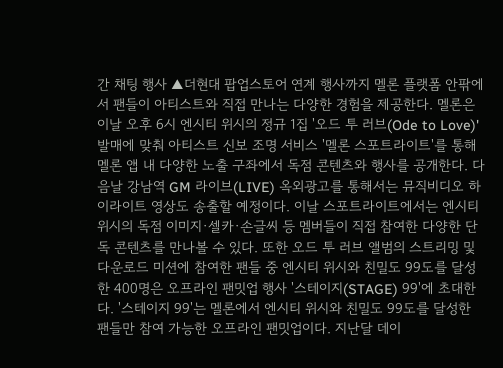간 채팅 행사 ▲더현대 팝업스토어 연계 행사까지 멜론 플랫폼 안팎에서 팬들이 아티스트와 직접 만나는 다양한 경험을 제공한다. 멜론은 이날 오후 6시 엔시티 위시의 정규 1집 '오드 투 러브(Ode to Love)' 발매에 맞춰 아티스트 신보 조명 서비스 '멜론 스포트라이트'를 통해 멜론 앱 내 다양한 노출 구좌에서 독점 콘텐츠와 행사를 공개한다. 다음날 강남역 GM 라이브(LIVE) 옥외광고를 통해서는 뮤직비디오 하이라이트 영상도 송출할 예정이다. 이날 스포트라이트에서는 엔시티 위시의 독점 이미지·셀카·손글씨 등 멤버들이 직접 참여한 다양한 단독 콘텐츠를 만나볼 수 있다. 또한 오드 투 러브 앨범의 스트리밍 및 다운로드 미션에 참여한 팬들 중 엔시티 위시와 친밀도 99도를 달성한 400명은 오프라인 팬밋업 행사 '스테이지(STAGE) 99'에 초대한다. '스테이지 99'는 멜론에서 엔시티 위시와 친밀도 99도를 달성한 팬들만 참여 가능한 오프라인 팬밋업이다. 지난달 데이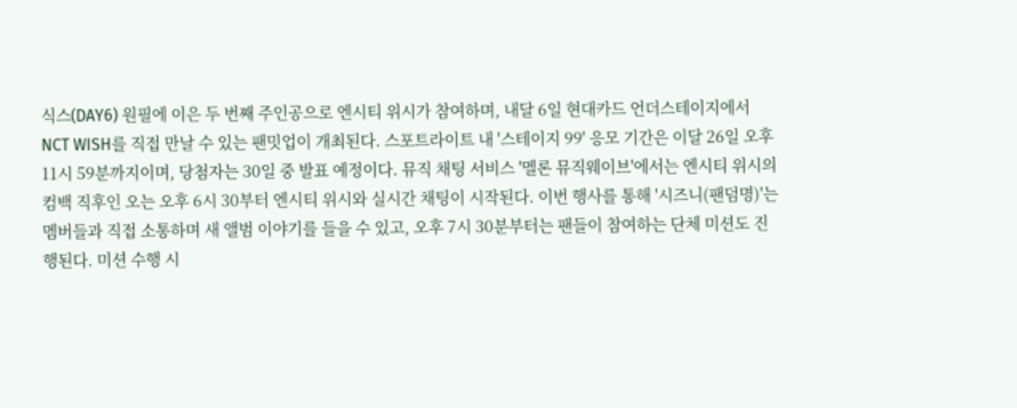식스(DAY6) 원필에 이은 두 번째 주인공으로 엔시티 위시가 참여하며, 내달 6일 현대카드 언더스테이지에서 NCT WISH를 직접 만날 수 있는 팬밋업이 개최된다. 스포트라이트 내 '스테이지 99' 응모 기간은 이달 26일 오후 11시 59분까지이며, 당첨자는 30일 중 발표 예정이다. 뮤직 채팅 서비스 '멜론 뮤직웨이브'에서는 엔시티 위시의 컴백 직후인 오는 오후 6시 30부터 엔시티 위시와 실시간 채팅이 시작된다. 이번 행사를 통해 '시즈니(팬덤명)'는 멤버들과 직접 소통하며 새 앨범 이야기를 들을 수 있고, 오후 7시 30분부터는 팬들이 참여하는 단체 미션도 진행된다. 미션 수행 시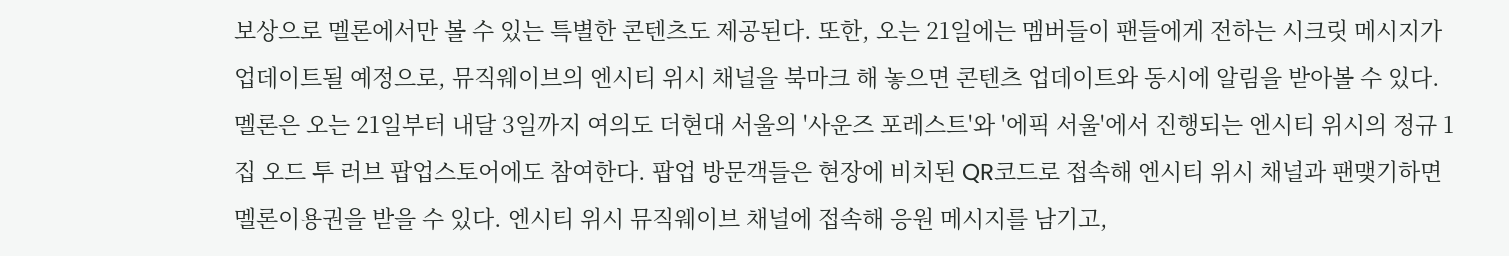보상으로 멜론에서만 볼 수 있는 특별한 콘텐츠도 제공된다. 또한, 오는 21일에는 멤버들이 팬들에게 전하는 시크릿 메시지가 업데이트될 예정으로, 뮤직웨이브의 엔시티 위시 채널을 북마크 해 놓으면 콘텐츠 업데이트와 동시에 알림을 받아볼 수 있다. 멜론은 오는 21일부터 내달 3일까지 여의도 더현대 서울의 '사운즈 포레스트'와 '에픽 서울'에서 진행되는 엔시티 위시의 정규 1집 오드 투 러브 팝업스토어에도 참여한다. 팝업 방문객들은 현장에 비치된 QR코드로 접속해 엔시티 위시 채널과 팬맺기하면 멜론이용권을 받을 수 있다. 엔시티 위시 뮤직웨이브 채널에 접속해 응원 메시지를 남기고,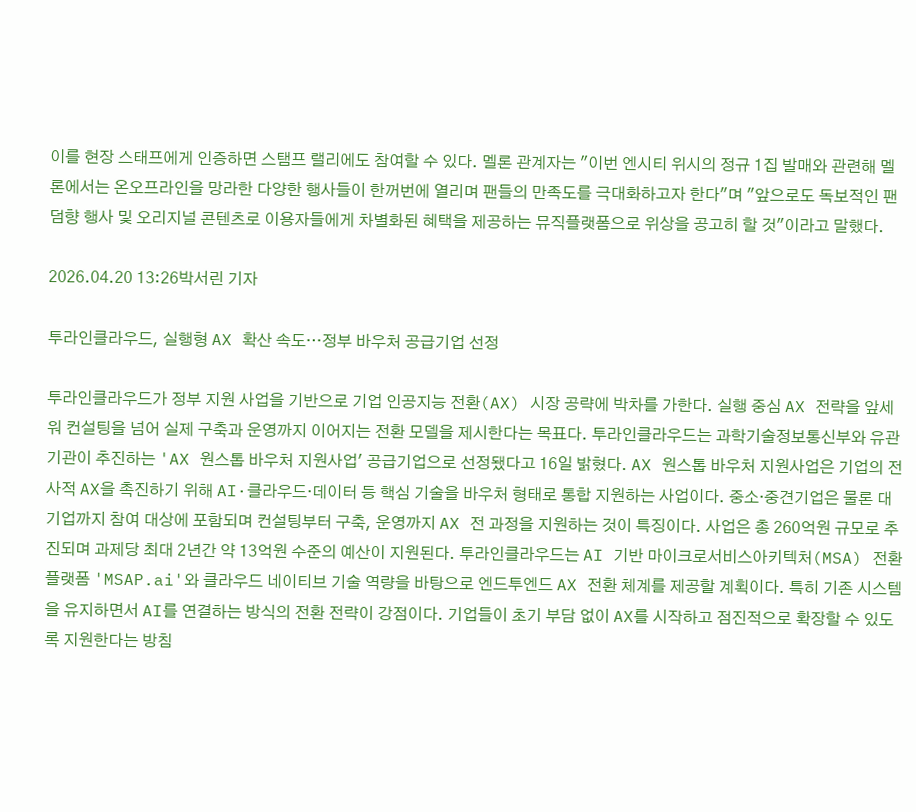이를 현장 스태프에게 인증하면 스탬프 랠리에도 참여할 수 있다. 멜론 관계자는 "이번 엔시티 위시의 정규 1집 발매와 관련해 멜론에서는 온오프라인을 망라한 다양한 행사들이 한꺼번에 열리며 팬들의 만족도를 극대화하고자 한다"며 "앞으로도 독보적인 팬덤향 행사 및 오리지널 콘텐츠로 이용자들에게 차별화된 혜택을 제공하는 뮤직플랫폼으로 위상을 공고히 할 것"이라고 말했다.

2026.04.20 13:26박서린 기자

투라인클라우드, 실행형 AX 확산 속도…정부 바우처 공급기업 선정

투라인클라우드가 정부 지원 사업을 기반으로 기업 인공지능 전환(AX) 시장 공략에 박차를 가한다. 실행 중심 AX 전략을 앞세워 컨설팅을 넘어 실제 구축과 운영까지 이어지는 전환 모델을 제시한다는 목표다. 투라인클라우드는 과학기술정보통신부와 유관 기관이 추진하는 'AX 원스톱 바우처 지원사업' 공급기업으로 선정됐다고 16일 밝혔다. AX 원스톱 바우처 지원사업은 기업의 전사적 AX을 촉진하기 위해 AI·클라우드·데이터 등 핵심 기술을 바우처 형태로 통합 지원하는 사업이다. 중소·중견기업은 물론 대기업까지 참여 대상에 포함되며 컨설팅부터 구축, 운영까지 AX 전 과정을 지원하는 것이 특징이다. 사업은 총 260억원 규모로 추진되며 과제당 최대 2년간 약 13억원 수준의 예산이 지원된다. 투라인클라우드는 AI 기반 마이크로서비스아키텍처(MSA) 전환 플랫폼 'MSAP.ai'와 클라우드 네이티브 기술 역량을 바탕으로 엔드투엔드 AX 전환 체계를 제공할 계획이다. 특히 기존 시스템을 유지하면서 AI를 연결하는 방식의 전환 전략이 강점이다. 기업들이 초기 부담 없이 AX를 시작하고 점진적으로 확장할 수 있도록 지원한다는 방침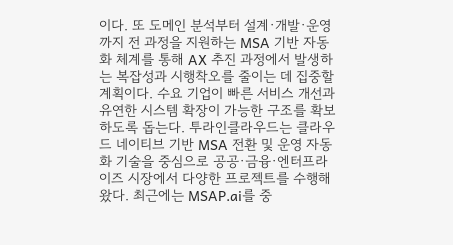이다. 또 도메인 분석부터 설계·개발·운영까지 전 과정을 지원하는 MSA 기반 자동화 체계를 통해 AX 추진 과정에서 발생하는 복잡성과 시행착오를 줄이는 데 집중할 계획이다. 수요 기업이 빠른 서비스 개선과 유연한 시스템 확장이 가능한 구조를 확보하도록 돕는다. 투라인클라우드는 클라우드 네이티브 기반 MSA 전환 및 운영 자동화 기술을 중심으로 공공·금융·엔터프라이즈 시장에서 다양한 프로젝트를 수행해 왔다. 최근에는 MSAP.ai를 중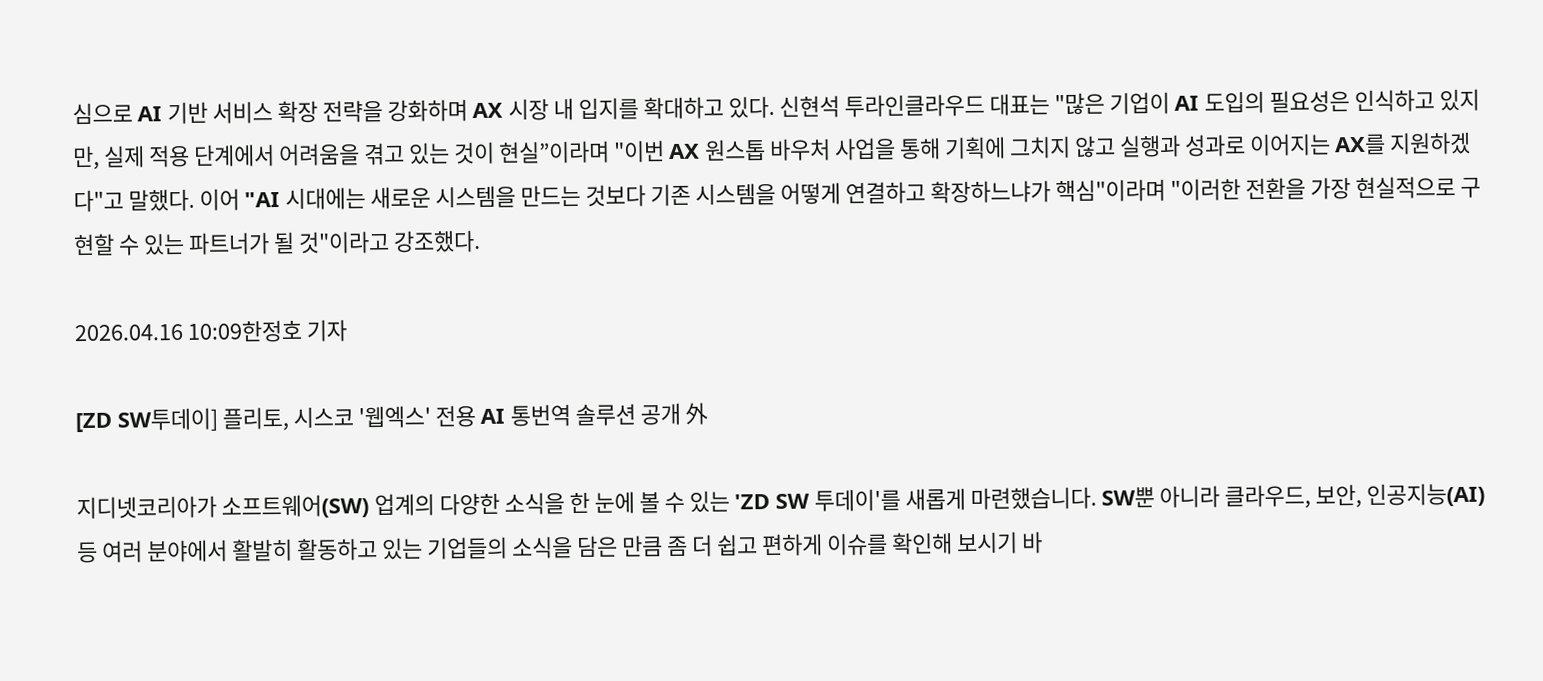심으로 AI 기반 서비스 확장 전략을 강화하며 AX 시장 내 입지를 확대하고 있다. 신현석 투라인클라우드 대표는 "많은 기업이 AI 도입의 필요성은 인식하고 있지만, 실제 적용 단계에서 어려움을 겪고 있는 것이 현실”이라며 "이번 AX 원스톱 바우처 사업을 통해 기획에 그치지 않고 실행과 성과로 이어지는 AX를 지원하겠다"고 말했다. 이어 "AI 시대에는 새로운 시스템을 만드는 것보다 기존 시스템을 어떻게 연결하고 확장하느냐가 핵심"이라며 "이러한 전환을 가장 현실적으로 구현할 수 있는 파트너가 될 것"이라고 강조했다.

2026.04.16 10:09한정호 기자

[ZD SW투데이] 플리토, 시스코 '웹엑스' 전용 AI 통번역 솔루션 공개 外

지디넷코리아가 소프트웨어(SW) 업계의 다양한 소식을 한 눈에 볼 수 있는 'ZD SW 투데이'를 새롭게 마련했습니다. SW뿐 아니라 클라우드, 보안, 인공지능(AI) 등 여러 분야에서 활발히 활동하고 있는 기업들의 소식을 담은 만큼 좀 더 쉽고 편하게 이슈를 확인해 보시기 바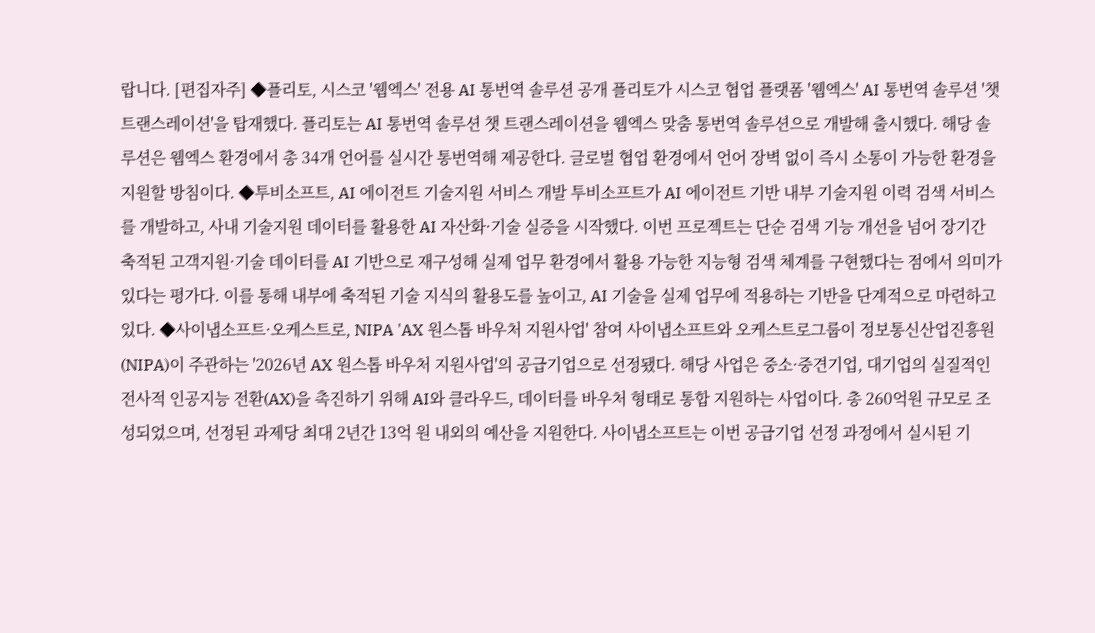랍니다. [편집자주] ◆플리토, 시스코 '웹엑스' 전용 AI 통번역 솔루션 공개 플리토가 시스코 협업 플랫폼 '웹엑스' AI 통번역 솔루션 '챗 트랜스레이션'을 탑재했다. 플리토는 AI 통번역 솔루션 챗 트랜스레이션을 웹엑스 맞춤 통번역 솔루션으로 개발해 출시했다. 해당 솔루션은 웹엑스 환경에서 총 34개 언어를 실시간 통번역해 제공한다. 글로벌 협업 환경에서 언어 장벽 없이 즉시 소통이 가능한 환경을 지원할 방침이다. ◆투비소프트, AI 에이전트 기술지원 서비스 개발 투비소프트가 AI 에이전트 기반 내부 기술지원 이력 검색 서비스를 개발하고, 사내 기술지원 데이터를 활용한 AI 자산화·기술 실증을 시작했다. 이번 프로젝트는 단순 검색 기능 개선을 넘어 장기간 축적된 고객지원·기술 데이터를 AI 기반으로 재구성해 실제 업무 환경에서 활용 가능한 지능형 검색 체계를 구현했다는 점에서 의미가 있다는 평가다. 이를 통해 내부에 축적된 기술 지식의 활용도를 높이고, AI 기술을 실제 업무에 적용하는 기반을 단계적으로 마련하고 있다. ◆사이냅소프트·오케스트로, NIPA 'AX 원스톱 바우처 지원사업' 참여 사이냅소프트와 오케스트로그룹이 정보통신산업진흥원(NIPA)이 주관하는 '2026년 AX 원스톱 바우처 지원사업'의 공급기업으로 선정됐다. 해당 사업은 중소·중견기업, 대기업의 실질적인 전사적 인공지능 전환(AX)을 촉진하기 위해 AI와 클라우드, 데이터를 바우처 형태로 통합 지원하는 사업이다. 총 260억원 규모로 조성되었으며, 선정된 과제당 최대 2년간 13억 원 내외의 예산을 지원한다. 사이냅소프트는 이번 공급기업 선정 과정에서 실시된 기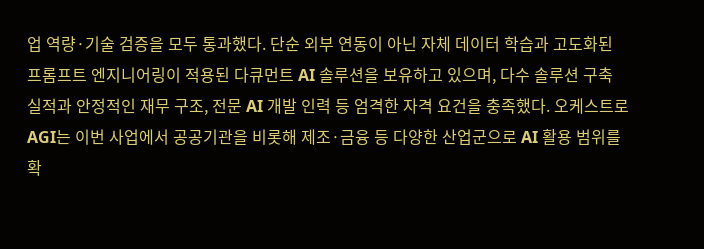업 역량·기술 검증을 모두 통과했다. 단순 외부 연동이 아닌 자체 데이터 학습과 고도화된 프롬프트 엔지니어링이 적용된 다큐먼트 AI 솔루션을 보유하고 있으며, 다수 솔루션 구축 실적과 안정적인 재무 구조, 전문 AI 개발 인력 등 엄격한 자격 요건을 충족했다. 오케스트로 AGI는 이번 사업에서 공공기관을 비롯해 제조·금융 등 다양한 산업군으로 AI 활용 범위를 확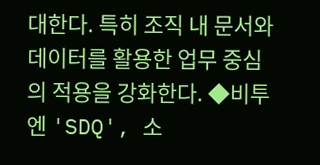대한다. 특히 조직 내 문서와 데이터를 활용한 업무 중심의 적용을 강화한다. ◆비투엔 'SDQ', 소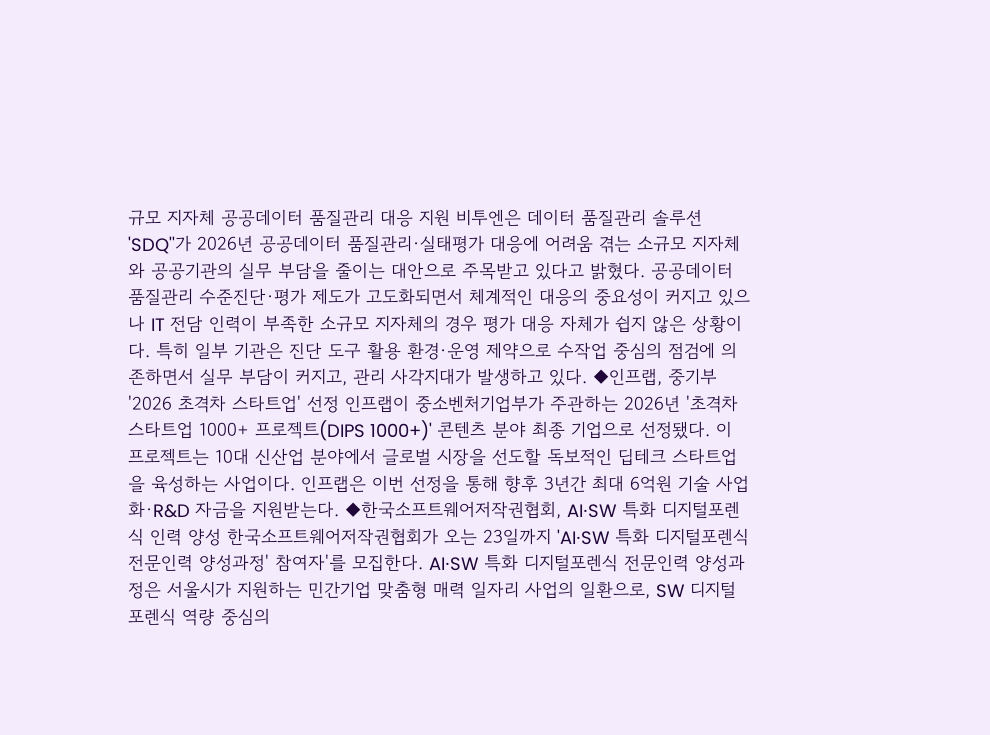규모 지자체 공공데이터 품질관리 대응 지원 비투엔은 데이터 품질관리 솔루션 'SDQ''가 2026년 공공데이터 품질관리·실태평가 대응에 어려움 겪는 소규모 지자체와 공공기관의 실무 부담을 줄이는 대안으로 주목받고 있다고 밝혔다. 공공데이터 품질관리 수준진단·평가 제도가 고도화되면서 체계적인 대응의 중요성이 커지고 있으나 IT 전담 인력이 부족한 소규모 지자체의 경우 평가 대응 자체가 쉽지 않은 상황이다. 특히 일부 기관은 진단 도구 활용 환경·운영 제약으로 수작업 중심의 점검에 의존하면서 실무 부담이 커지고, 관리 사각지대가 발생하고 있다. ◆인프랩, 중기부 '2026 초격차 스타트업' 선정 인프랩이 중소벤처기업부가 주관하는 2026년 '초격차 스타트업 1000+ 프로젝트(DIPS 1000+)' 콘텐츠 분야 최종 기업으로 선정됐다. 이 프로젝트는 10대 신산업 분야에서 글로벌 시장을 선도할 독보적인 딥테크 스타트업을 육성하는 사업이다. 인프랩은 이번 선정을 통해 향후 3년간 최대 6억원 기술 사업화·R&D 자금을 지원받는다. ◆한국소프트웨어저작권협회, AI⸱SW 특화 디지털포렌식 인력 양성 한국소프트웨어저작권협회가 오는 23일까지 'AI⸱SW 특화 디지털포렌식 전문인력 양성과정' 참여자'를 모집한다. AI⸱SW 특화 디지털포렌식 전문인력 양성과정은 서울시가 지원하는 민간기업 맞춤형 매력 일자리 사업의 일환으로, SW 디지털포렌식 역량 중심의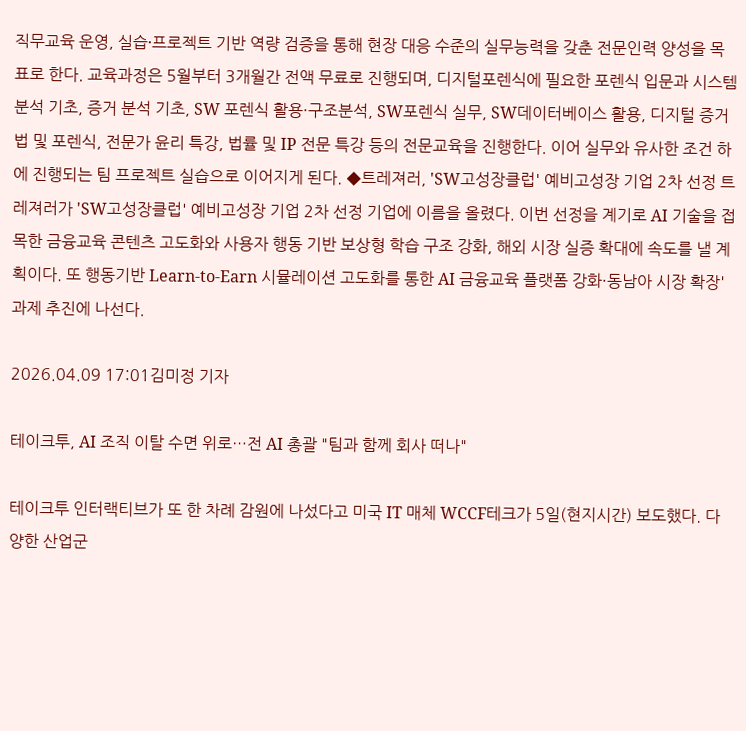직무교육 운영, 실습⸱프로젝트 기반 역량 검증을 통해 현장 대응 수준의 실무능력을 갖춘 전문인력 양성을 목표로 한다. 교육과정은 5월부터 3개월간 전액 무료로 진행되며, 디지털포렌식에 필요한 포렌식 입문과 시스템 분석 기초, 증거 분석 기초, SW 포렌식 활용·구조분석, SW포렌식 실무, SW데이터베이스 활용, 디지털 증거법 및 포렌식, 전문가 윤리 특강, 법률 및 IP 전문 특강 등의 전문교육을 진행한다. 이어 실무와 유사한 조건 하에 진행되는 팀 프로젝트 실습으로 이어지게 된다. ◆트레져러, 'SW고성장클럽' 예비고성장 기업 2차 선정 트레져러가 'SW고성장클럽' 예비고성장 기업 2차 선정 기업에 이름을 올렸다. 이번 선정을 계기로 AI 기술을 접목한 금융교육 콘텐츠 고도화와 사용자 행동 기반 보상형 학습 구조 강화, 해외 시장 실증 확대에 속도를 낼 계획이다. 또 행동기반 Learn-to-Earn 시뮬레이션 고도화를 통한 AI 금융교육 플랫폼 강화·동남아 시장 확장' 과제 추진에 나선다.

2026.04.09 17:01김미정 기자

테이크투, AI 조직 이탈 수면 위로…전 AI 총괄 "팀과 함께 회사 떠나"

테이크투 인터랙티브가 또 한 차례 감원에 나섰다고 미국 IT 매체 WCCF테크가 5일(현지시간) 보도했다. 다양한 산업군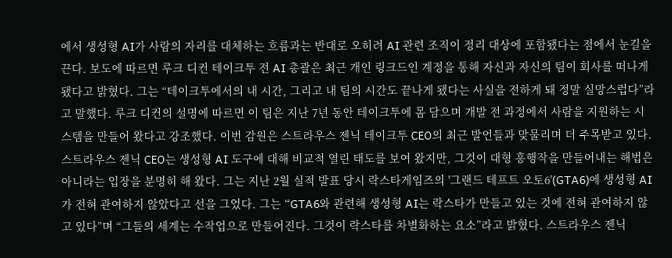에서 생성형 AI가 사람의 자리를 대체하는 흐름과는 반대로 오히려 AI 관련 조직이 정리 대상에 포함됐다는 점에서 눈길을 끈다. 보도에 따르면 루크 디컨 테이크투 전 AI 총괄은 최근 개인 링크드인 계정을 통해 자신과 자신의 팀이 회사를 떠나게 됐다고 밝혔다. 그는 “테이크투에서의 내 시간, 그리고 내 팀의 시간도 끝나게 됐다는 사실을 전하게 돼 정말 실망스럽다”라고 말했다. 루크 디컨의 설명에 따르면 이 팀은 지난 7년 동안 테이크투에 몸 담으며 개발 전 과정에서 사람을 지원하는 시스템을 만들어 왔다고 강조했다. 이번 감원은 스트라우스 젠닉 테이크투 CEO의 최근 발언들과 맞물리며 더 주목받고 있다. 스트라우스 젠닉 CEO는 생성형 AI 도구에 대해 비교적 열린 태도를 보여 왔지만, 그것이 대형 흥행작을 만들어내는 해법은 아니라는 입장을 분명히 해 왔다. 그는 지난 2월 실적 발표 당시 락스타게임즈의 '그랜드 테프트 오토6'(GTA6)에 생성형 AI가 전혀 관여하지 않았다고 선을 그었다. 그는 “GTA6와 관련해 생성형 AI는 락스타가 만들고 있는 것에 전혀 관여하지 않고 있다”며 “그들의 세계는 수작업으로 만들어진다. 그것이 락스타를 차별화하는 요소”라고 밝혔다. 스트라우스 젠닉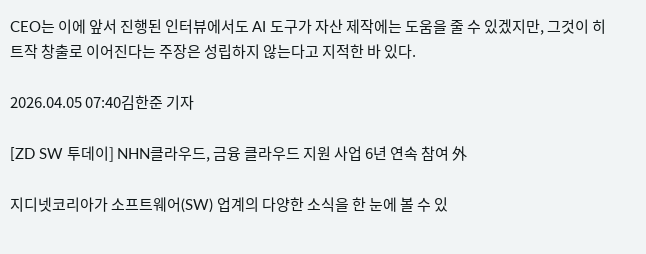CEO는 이에 앞서 진행된 인터뷰에서도 AI 도구가 자산 제작에는 도움을 줄 수 있겠지만, 그것이 히트작 창출로 이어진다는 주장은 성립하지 않는다고 지적한 바 있다.

2026.04.05 07:40김한준 기자

[ZD SW 투데이] NHN클라우드, 금융 클라우드 지원 사업 6년 연속 참여 外

지디넷코리아가 소프트웨어(SW) 업계의 다양한 소식을 한 눈에 볼 수 있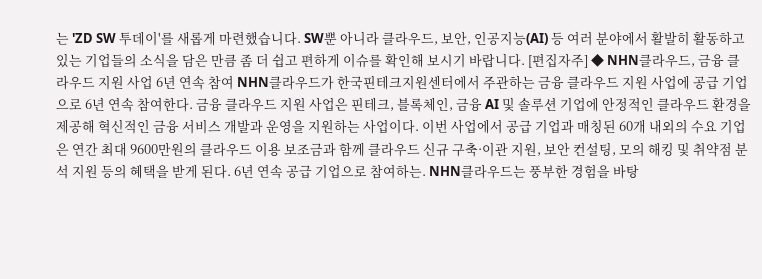는 'ZD SW 투데이'를 새롭게 마련했습니다. SW뿐 아니라 클라우드, 보안, 인공지능(AI) 등 여러 분야에서 활발히 활동하고 있는 기업들의 소식을 담은 만큼 좀 더 쉽고 편하게 이슈를 확인해 보시기 바랍니다. [편집자주] ◆ NHN클라우드, 금융 클라우드 지원 사업 6년 연속 참여 NHN클라우드가 한국핀테크지원센터에서 주관하는 금융 클라우드 지원 사업에 공급 기업으로 6년 연속 참여한다. 금융 클라우드 지원 사업은 핀테크, 블록체인, 금융 AI 및 솔루션 기업에 안정적인 클라우드 환경을 제공해 혁신적인 금융 서비스 개발과 운영을 지원하는 사업이다. 이번 사업에서 공급 기업과 매칭된 60개 내외의 수요 기업은 연간 최대 9600만원의 클라우드 이용 보조금과 함께 클라우드 신규 구축·이관 지원, 보안 컨설팅, 모의 해킹 및 취약점 분석 지원 등의 혜택을 받게 된다. 6년 연속 공급 기업으로 참여하는. NHN클라우드는 풍부한 경험을 바탕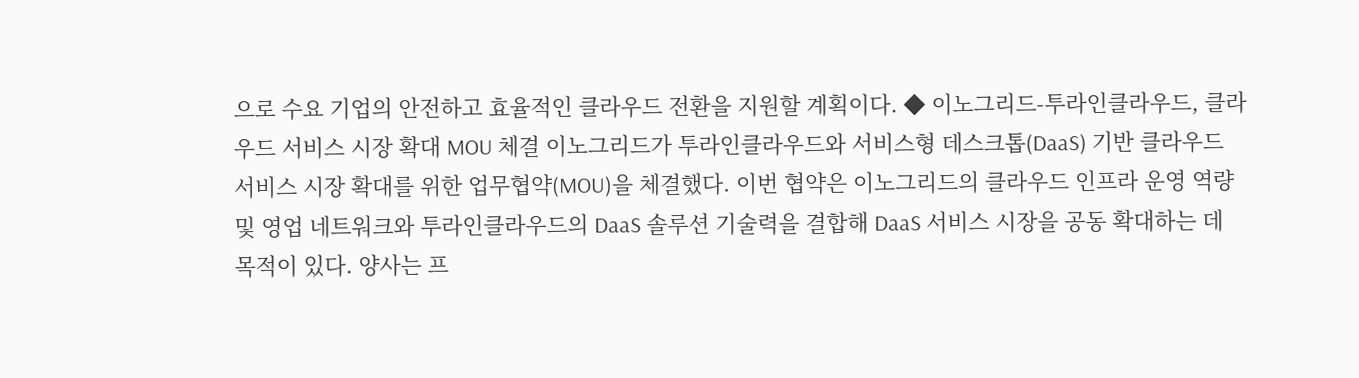으로 수요 기업의 안전하고 효율적인 클라우드 전환을 지원할 계획이다. ◆ 이노그리드-투라인클라우드, 클라우드 서비스 시장 확대 MOU 체결 이노그리드가 투라인클라우드와 서비스형 데스크톱(DaaS) 기반 클라우드 서비스 시장 확대를 위한 업무협약(MOU)을 체결했다. 이번 협약은 이노그리드의 클라우드 인프라 운영 역량 및 영업 네트워크와 투라인클라우드의 DaaS 솔루션 기술력을 결합해 DaaS 서비스 시장을 공동 확대하는 데 목적이 있다. 양사는 프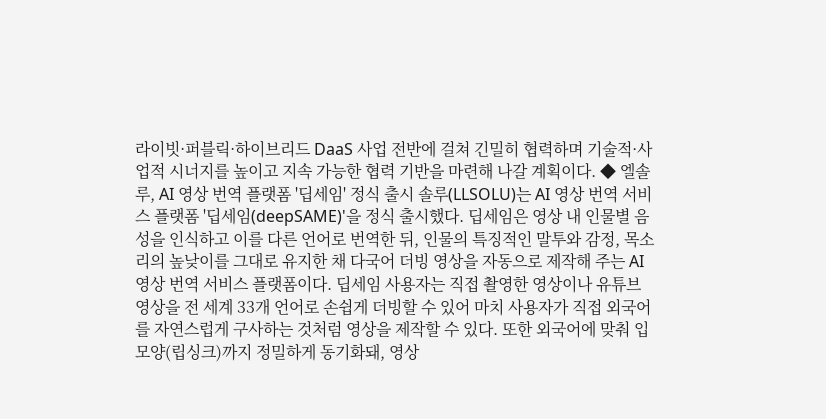라이빗·퍼블릭·하이브리드 DaaS 사업 전반에 걸쳐 긴밀히 협력하며 기술적·사업적 시너지를 높이고 지속 가능한 협력 기반을 마련해 나갈 계획이다. ◆ 엘솔루, AI 영상 번역 플랫폼 '딥세임' 정식 출시 솔루(LLSOLU)는 AI 영상 번역 서비스 플랫폼 '딥세임(deepSAME)'을 정식 출시했다. 딥세임은 영상 내 인물별 음성을 인식하고 이를 다른 언어로 번역한 뒤, 인물의 특징적인 말투와 감정, 목소리의 높낮이를 그대로 유지한 채 다국어 더빙 영상을 자동으로 제작해 주는 AI 영상 번역 서비스 플랫폼이다. 딥세임 사용자는 직접 촬영한 영상이나 유튜브 영상을 전 세계 33개 언어로 손쉽게 더빙할 수 있어 마치 사용자가 직접 외국어를 자연스럽게 구사하는 것처럼 영상을 제작할 수 있다. 또한 외국어에 맞춰 입모양(립싱크)까지 정밀하게 동기화돼, 영상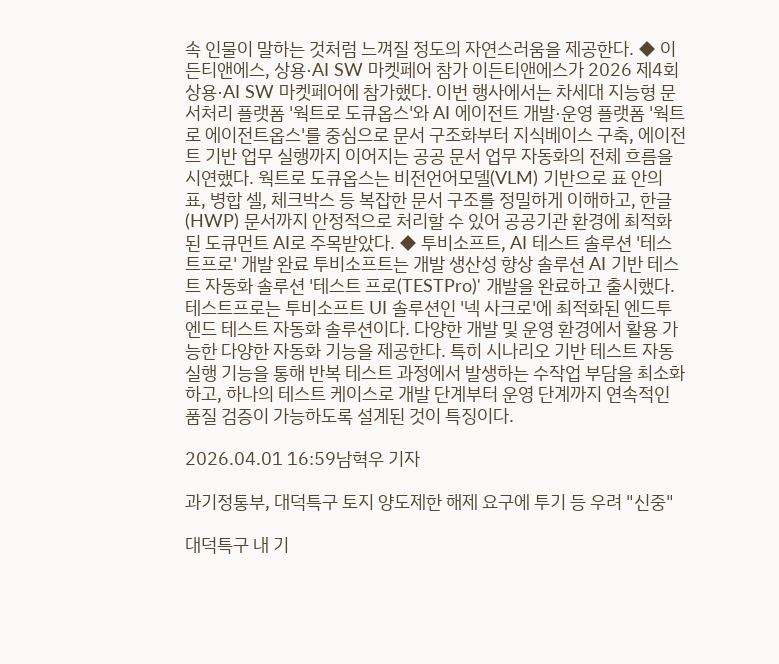속 인물이 말하는 것처럼 느껴질 정도의 자연스러움을 제공한다. ◆ 이든티앤에스, 상용·AI SW 마켓페어 참가 이든티앤에스가 2026 제4회 상용·AI SW 마켓페어에 참가했다. 이번 행사에서는 차세대 지능형 문서처리 플랫폼 '웍트로 도큐옵스'와 AI 에이전트 개발·운영 플랫폼 '웍트로 에이전트옵스'를 중심으로 문서 구조화부터 지식베이스 구축, 에이전트 기반 업무 실행까지 이어지는 공공 문서 업무 자동화의 전체 흐름을 시연했다. 웍트로 도큐옵스는 비전언어모델(VLM) 기반으로 표 안의 표, 병합 셀, 체크박스 등 복잡한 문서 구조를 정밀하게 이해하고, 한글(HWP) 문서까지 안정적으로 처리할 수 있어 공공기관 환경에 최적화된 도큐먼트 AI로 주목받았다. ◆ 투비소프트, AI 테스트 솔루션 '테스트프로' 개발 완료 투비소프트는 개발 생산성 향상 솔루션 AI 기반 테스트 자동화 솔루션 '테스트 프로(TESTPro)' 개발을 완료하고 출시했다. 테스트프로는 투비소프트 UI 솔루션인 '넥 사크로'에 최적화된 엔드투엔드 테스트 자동화 솔루션이다. 다양한 개발 및 운영 환경에서 활용 가능한 다양한 자동화 기능을 제공한다. 특히 시나리오 기반 테스트 자동 실행 기능을 통해 반복 테스트 과정에서 발생하는 수작업 부담을 최소화하고, 하나의 테스트 케이스로 개발 단계부터 운영 단계까지 연속적인 품질 검증이 가능하도록 설계된 것이 특징이다.

2026.04.01 16:59남혁우 기자

과기정통부, 대덕특구 토지 양도제한 해제 요구에 투기 등 우려 "신중"

대덕특구 내 기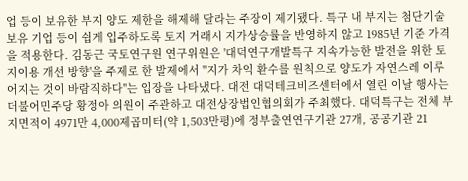업 등이 보유한 부지 양도 제한을 해제해 달라는 주장이 제기됐다. 특구 내 부지는 첨단기술 보유 기업 등이 쉽게 입주하도록 토지 거래시 지가상승률을 반영하지 않고 1985년 기준 가격을 적용한다. 김동근 국토연구원 연구위원은 '대덕연구개발특구 지속가능한 발전을 위한 토지이용 개선 방향'을 주제로 한 발제에서 "지가 차익 환수를 원칙으로 양도가 자연스레 이루어지는 것이 바람직하다"는 입장을 나타냈다. 대전 대덕테크비즈센터에서 열린 이날 행사는 더불어민주당 황정아 의원이 주관하고 대전상장법인협의회가 주최했다. 대덕특구는 전체 부지면적이 4971만 4,000제곱미터(약 1,503만평)에 정부출연연구기관 27개, 공공기관 21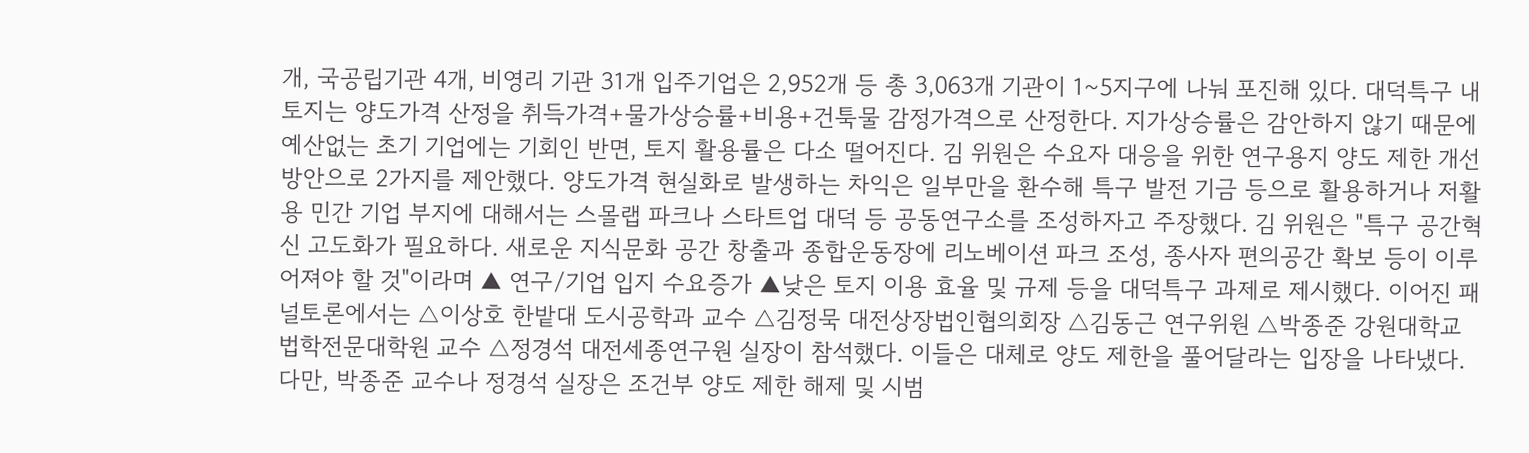개, 국공립기관 4개, 비영리 기관 31개 입주기업은 2,952개 등 총 3,063개 기관이 1~5지구에 나눠 포진해 있다. 대덕특구 내 토지는 양도가격 산정을 취득가격+물가상승률+비용+건툭물 감정가격으로 산정한다. 지가상승률은 감안하지 않기 때문에 예산없는 초기 기업에는 기회인 반면, 토지 활용률은 다소 떨어진다. 김 위원은 수요자 대응을 위한 연구용지 양도 제한 개선 방안으로 2가지를 제안했다. 양도가격 현실화로 발생하는 차익은 일부만을 환수해 특구 발전 기금 등으로 활용하거나 저활용 민간 기업 부지에 대해서는 스몰랩 파크나 스타트업 대덕 등 공동연구소를 조성하자고 주장했다. 김 위원은 "특구 공간혁신 고도화가 필요하다. 새로운 지식문화 공간 창출과 종합운동장에 리노베이션 파크 조성, 종사자 편의공간 확보 등이 이루어져야 할 것"이라며 ▲ 연구/기업 입지 수요증가 ▲낮은 토지 이용 효율 및 규제 등을 대덕특구 과제로 제시했다. 이어진 패널토론에서는 △이상호 한밭대 도시공학과 교수 △김정묵 대전상장법인협의회장 △김동근 연구위원 △박종준 강원대학교 법학전문대학원 교수 △정경석 대전세종연구원 실장이 참석했다. 이들은 대체로 양도 제한을 풀어달라는 입장을 나타냈다. 다만, 박종준 교수나 정경석 실장은 조건부 양도 제한 해제 및 시범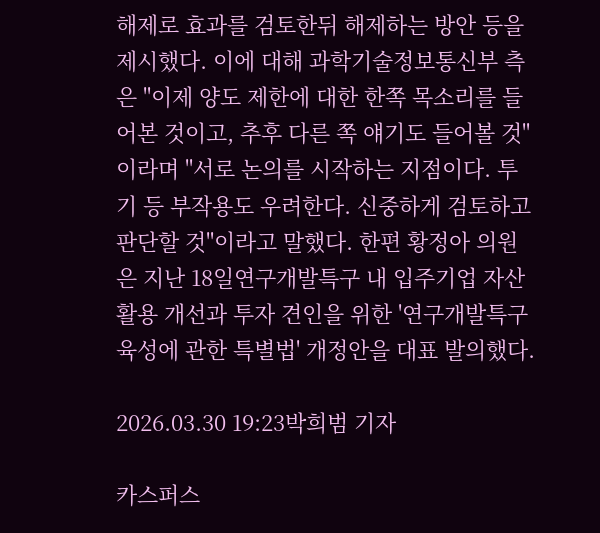해제로 효과를 검토한뒤 해제하는 방안 등을 제시했다. 이에 대해 과학기술정보통신부 측은 "이제 양도 제한에 대한 한쪽 목소리를 들어본 것이고, 추후 다른 쪽 얘기도 들어볼 것"이라며 "서로 논의를 시작하는 지점이다. 투기 등 부작용도 우려한다. 신중하게 검토하고 판단할 것"이라고 말했다. 한편 황정아 의원은 지난 18일연구개발특구 내 입주기업 자산 활용 개선과 투자 견인을 위한 '연구개발특구 육성에 관한 특별법' 개정안을 대표 발의했다.

2026.03.30 19:23박희범 기자

카스퍼스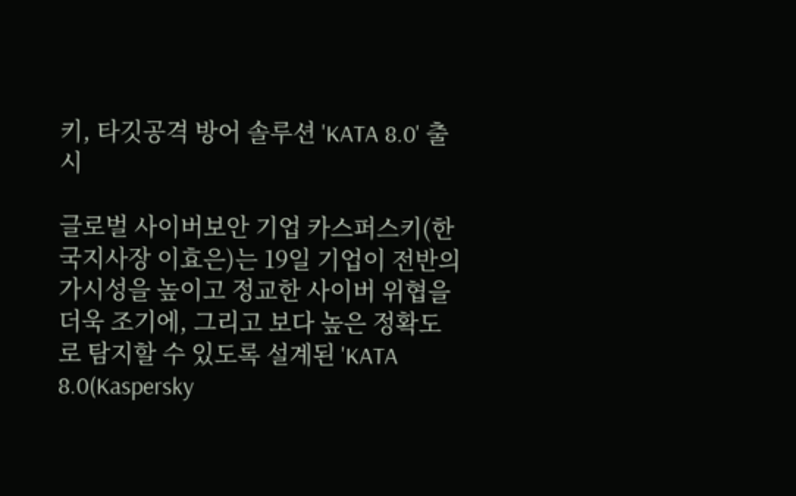키, 타깃공격 방어 솔루션 'KATA 8.0' 출시

글로벌 사이버보안 기업 카스퍼스키(한국지사장 이효은)는 19일 기업이 전반의 가시성을 높이고 정교한 사이버 위협을 더욱 조기에, 그리고 보다 높은 정확도로 탐지할 수 있도록 설계된 'KATA 8.0(Kaspersky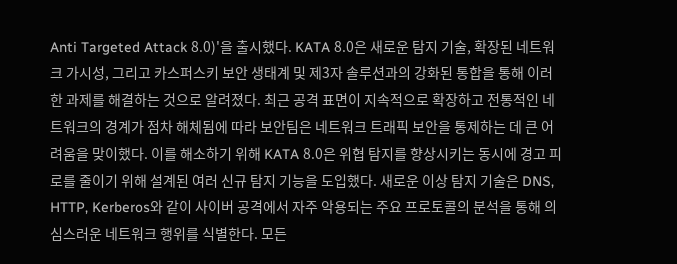Anti Targeted Attack 8.0)'을 출시했다. KATA 8.0은 새로운 탐지 기술, 확장된 네트워크 가시성, 그리고 카스퍼스키 보안 생태계 및 제3자 솔루션과의 강화된 통합을 통해 이러한 과제를 해결하는 것으로 알려졌다. 최근 공격 표면이 지속적으로 확장하고 전통적인 네트워크의 경계가 점차 해체됨에 따라 보안팀은 네트워크 트래픽 보안을 통제하는 데 큰 어려움을 맞이했다. 이를 해소하기 위해 KATA 8.0은 위협 탐지를 향상시키는 동시에 경고 피로를 줄이기 위해 설계된 여러 신규 탐지 기능을 도입했다. 새로운 이상 탐지 기술은 DNS, HTTP, Kerberos와 같이 사이버 공격에서 자주 악용되는 주요 프로토콜의 분석을 통해 의심스러운 네트워크 행위를 식별한다. 모든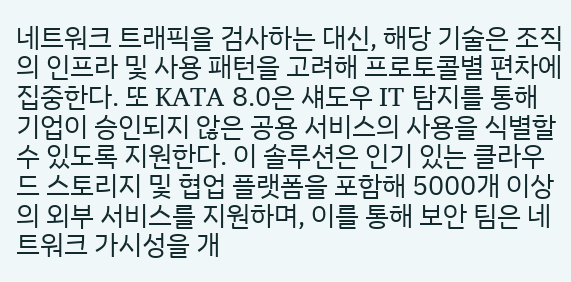네트워크 트래픽을 검사하는 대신, 해당 기술은 조직의 인프라 및 사용 패턴을 고려해 프로토콜별 편차에 집중한다. 또 KATA 8.0은 섀도우 IT 탐지를 통해 기업이 승인되지 않은 공용 서비스의 사용을 식별할 수 있도록 지원한다. 이 솔루션은 인기 있는 클라우드 스토리지 및 협업 플랫폼을 포함해 5000개 이상의 외부 서비스를 지원하며, 이를 통해 보안 팀은 네트워크 가시성을 개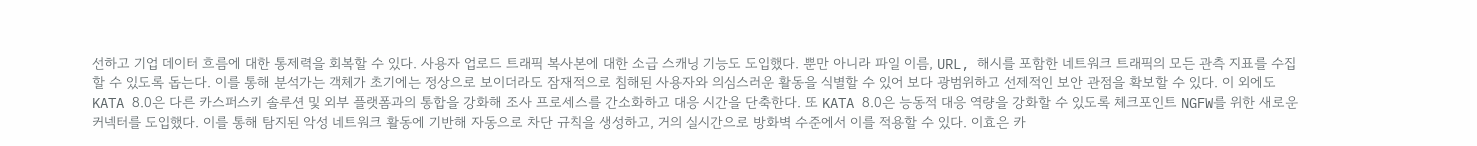선하고 기업 데이터 흐름에 대한 통제력을 회복할 수 있다. 사용자 업로드 트래픽 복사본에 대한 소급 스캐닝 기능도 도입했다. 뿐만 아니라 파일 이름, URL, 해시를 포함한 네트워크 트래픽의 모든 관측 지표를 수집할 수 있도록 돕는다. 이를 통해 분석가는 객체가 초기에는 정상으로 보이더라도 잠재적으로 침해된 사용자와 의심스러운 활동을 식별할 수 있어 보다 광범위하고 선제적인 보안 관점을 확보할 수 있다. 이 외에도 KATA 8.0은 다른 카스퍼스키 솔루션 및 외부 플랫폼과의 통합을 강화해 조사 프로세스를 간소화하고 대응 시간을 단축한다. 또 KATA 8.0은 능동적 대응 역량을 강화할 수 있도록 체크포인트 NGFW를 위한 새로운 커넥터를 도입했다. 이를 통해 탐지된 악성 네트워크 활동에 기반해 자동으로 차단 규칙을 생성하고, 거의 실시간으로 방화벽 수준에서 이를 적용할 수 있다. 이효은 카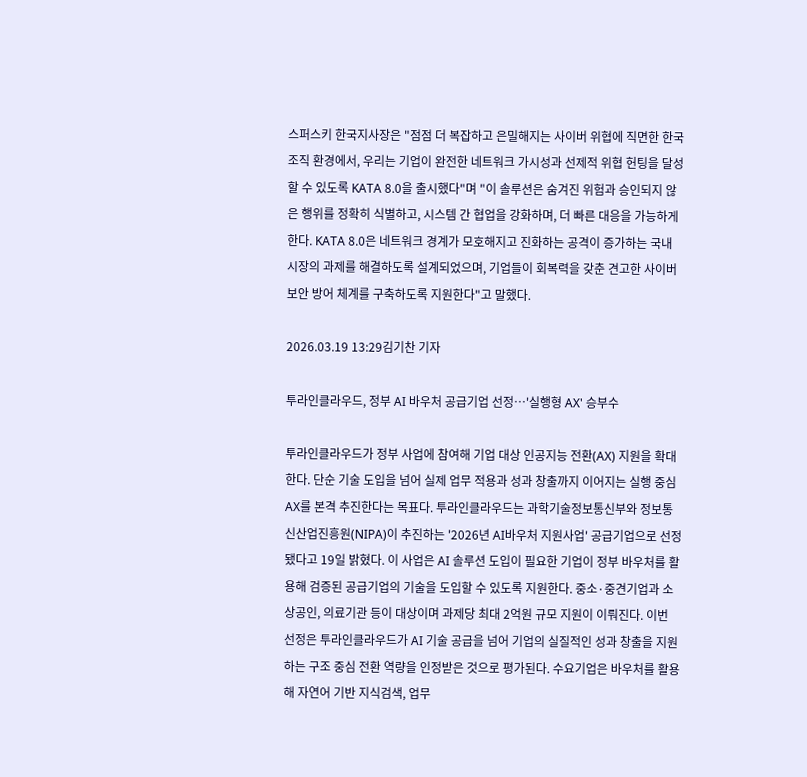스퍼스키 한국지사장은 "점점 더 복잡하고 은밀해지는 사이버 위협에 직면한 한국 조직 환경에서, 우리는 기업이 완전한 네트워크 가시성과 선제적 위협 헌팅을 달성할 수 있도록 KATA 8.0을 출시했다"며 "이 솔루션은 숨겨진 위험과 승인되지 않은 행위를 정확히 식별하고, 시스템 간 협업을 강화하며, 더 빠른 대응을 가능하게 한다. KATA 8.0은 네트워크 경계가 모호해지고 진화하는 공격이 증가하는 국내 시장의 과제를 해결하도록 설계되었으며, 기업들이 회복력을 갖춘 견고한 사이버보안 방어 체계를 구축하도록 지원한다"고 말했다.

2026.03.19 13:29김기찬 기자

투라인클라우드, 정부 AI 바우처 공급기업 선정…'실행형 AX' 승부수

투라인클라우드가 정부 사업에 참여해 기업 대상 인공지능 전환(AX) 지원을 확대한다. 단순 기술 도입을 넘어 실제 업무 적용과 성과 창출까지 이어지는 실행 중심 AX를 본격 추진한다는 목표다. 투라인클라우드는 과학기술정보통신부와 정보통신산업진흥원(NIPA)이 추진하는 '2026년 AI바우처 지원사업' 공급기업으로 선정됐다고 19일 밝혔다. 이 사업은 AI 솔루션 도입이 필요한 기업이 정부 바우처를 활용해 검증된 공급기업의 기술을 도입할 수 있도록 지원한다. 중소·중견기업과 소상공인, 의료기관 등이 대상이며 과제당 최대 2억원 규모 지원이 이뤄진다. 이번 선정은 투라인클라우드가 AI 기술 공급을 넘어 기업의 실질적인 성과 창출을 지원하는 구조 중심 전환 역량을 인정받은 것으로 평가된다. 수요기업은 바우처를 활용해 자연어 기반 지식검색, 업무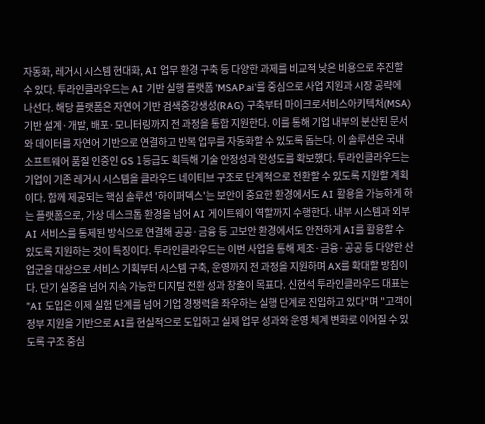자동화, 레거시 시스템 현대화, AI 업무 환경 구축 등 다양한 과제를 비교적 낮은 비용으로 추진할 수 있다. 투라인클라우드는 AI 기반 실행 플랫폼 'MSAP.ai'를 중심으로 사업 지원과 시장 공략에 나선다. 해당 플랫폼은 자연어 기반 검색증강생성(RAG) 구축부터 마이크로서비스아키텍처(MSA) 기반 설계·개발, 배포·모니터링까지 전 과정을 통합 지원한다. 이를 통해 기업 내부의 분산된 문서와 데이터를 자연어 기반으로 연결하고 반복 업무를 자동화할 수 있도록 돕는다. 이 솔루션은 국내 소프트웨어 품질 인증인 GS 1등급도 획득해 기술 안정성과 완성도를 확보했다. 투라인클라우드는 기업이 기존 레거시 시스템을 클라우드 네이티브 구조로 단계적으로 전환할 수 있도록 지원할 계획이다. 함께 제공되는 핵심 솔루션 '하이퍼덱스'는 보안이 중요한 환경에서도 AI 활용을 가능하게 하는 플랫폼으로, 가상 데스크톱 환경을 넘어 AI 게이트웨이 역할까지 수행한다. 내부 시스템과 외부 AI 서비스를 통제된 방식으로 연결해 공공·금융 등 고보안 환경에서도 안전하게 AI를 활용할 수 있도록 지원하는 것이 특징이다. 투라인클라우드는 이번 사업을 통해 제조·금융·공공 등 다양한 산업군을 대상으로 서비스 기획부터 시스템 구축, 운영까지 전 과정을 지원하며 AX를 확대할 방침이다. 단기 실증을 넘어 지속 가능한 디지털 전환 성과 창출이 목표다. 신현석 투라인클라우드 대표는 "AI 도입은 이제 실험 단계를 넘어 기업 경쟁력을 좌우하는 실행 단계로 진입하고 있다"며 "고객이 정부 지원을 기반으로 AI를 현실적으로 도입하고 실제 업무 성과와 운영 체계 변화로 이어질 수 있도록 구조 중심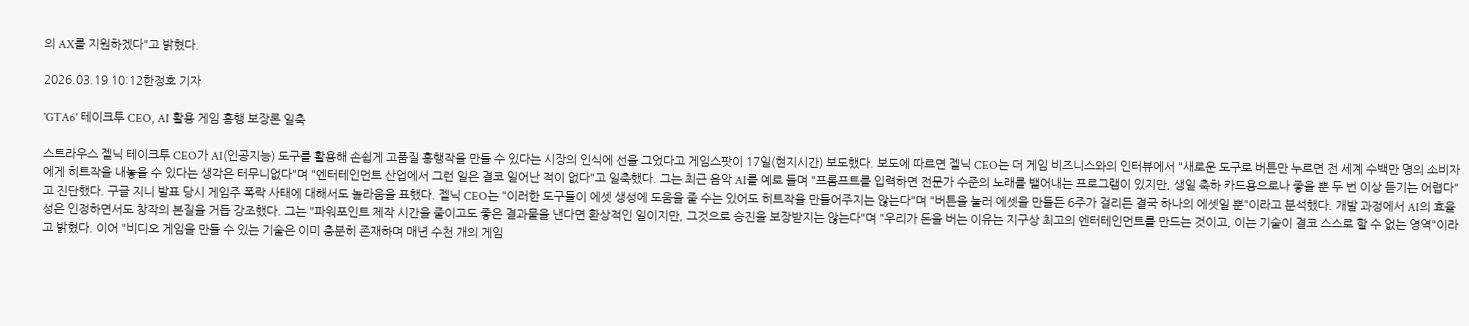의 AX를 지원하겠다"고 밝혔다.

2026.03.19 10:12한정호 기자

'GTA6' 테이크투 CEO, AI 활용 게임 흥행 보장론 일축

스트라우스 젤닉 테이크투 CEO가 AI(인공지능) 도구를 활용해 손쉽게 고품질 흥행작을 만들 수 있다는 시장의 인식에 선을 그었다고 게임스팟이 17일(현지시간) 보도했다. 보도에 따르면 젤닉 CEO는 더 게임 비즈니스와의 인터뷰에서 "새로운 도구로 버튼만 누르면 전 세계 수백만 명의 소비자에게 히트작을 내놓을 수 있다는 생각은 터무니없다"며 "엔터테인먼트 산업에서 그런 일은 결코 일어난 적이 없다"고 일축했다. 그는 최근 음악 AI를 예로 들며 "프롬프트를 입력하면 전문가 수준의 노래를 뱉어내는 프로그램이 있지만, 생일 축하 카드용으로나 좋을 뿐 두 번 이상 듣기는 어렵다"고 진단했다. 구글 지니 발표 당시 게임주 폭락 사태에 대해서도 놀라움을 표했다. 젤닉 CEO는 "이러한 도구들이 에셋 생성에 도움을 줄 수는 있어도 히트작을 만들어주지는 않는다"며 "버튼을 눌러 에셋을 만들든 6주가 걸리든 결국 하나의 에셋일 뿐"이라고 분석했다. 개발 과정에서 AI의 효율성은 인정하면서도 창작의 본질을 거듭 강조했다. 그는 "파워포인트 제작 시간을 줄이고도 좋은 결과물을 낸다면 환상적인 일이지만, 그것으로 승진을 보장받지는 않는다"며 "우리가 돈을 버는 이유는 지구상 최고의 엔터테인먼트를 만드는 것이고, 이는 기술이 결코 스스로 할 수 없는 영역"이라고 밝혔다. 이어 "비디오 게임을 만들 수 있는 기술은 이미 충분히 존재하며 매년 수천 개의 게임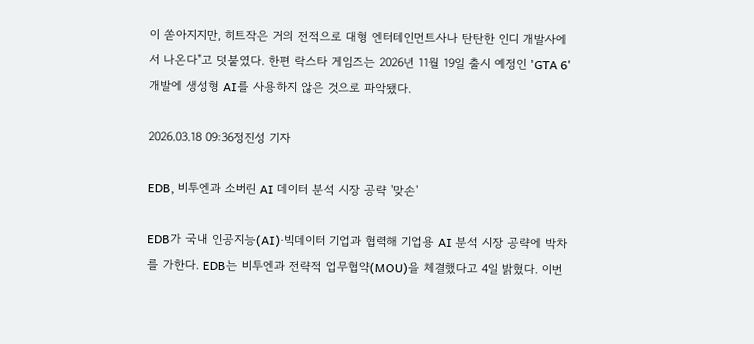이 쏟아지지만, 히트작은 거의 전적으로 대형 엔터테인먼트사나 탄탄한 인디 개발사에서 나온다"고 덧붙였다. 한편 락스타 게임즈는 2026년 11월 19일 출시 예정인 'GTA 6' 개발에 생성형 AI를 사용하지 않은 것으로 파악됐다.

2026.03.18 09:36정진성 기자

EDB, 비투엔과 소버린 AI 데이터 분석 시장 공략 '맞손'

EDB가 국내 인공지능(AI)·빅데이터 기업과 협력해 기업용 AI 분석 시장 공략에 박차를 가한다. EDB는 비투엔과 전략적 업무협약(MOU)을 체결했다고 4일 밝혔다. 이번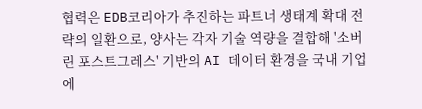협력은 EDB코리아가 추진하는 파트너 생태계 확대 전략의 일환으로, 양사는 각자 기술 역량을 결합해 '소버린 포스트그레스' 기반의 AI 데이터 환경을 국내 기업에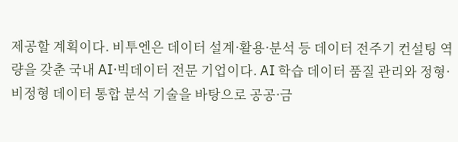제공할 계획이다. 비투엔은 데이터 설계·활용·분석 등 데이터 전주기 컨설팅 역량을 갖춘 국내 AI·빅데이터 전문 기업이다. AI 학습 데이터 품질 관리와 정형·비정형 데이터 통합 분석 기술을 바탕으로 공공·금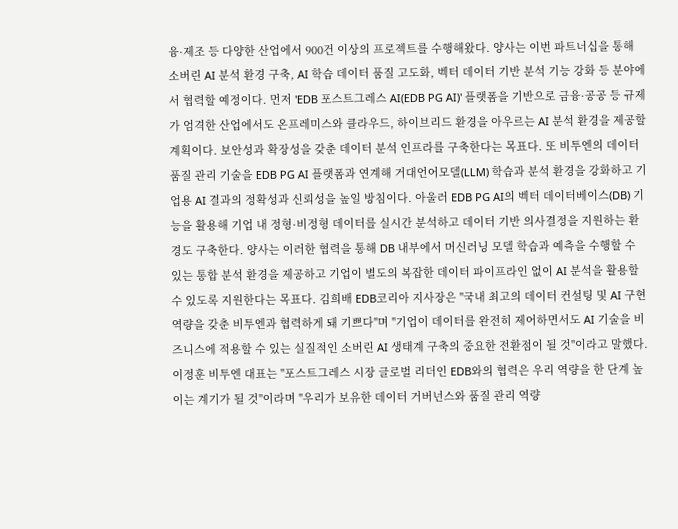융·제조 등 다양한 산업에서 900건 이상의 프로젝트를 수행해왔다. 양사는 이번 파트너십을 통해 소버린 AI 분석 환경 구축, AI 학습 데이터 품질 고도화, 벡터 데이터 기반 분석 기능 강화 등 분야에서 협력할 예정이다. 먼저 'EDB 포스트그레스 AI(EDB PG AI)' 플랫폼을 기반으로 금융·공공 등 규제가 엄격한 산업에서도 온프레미스와 클라우드, 하이브리드 환경을 아우르는 AI 분석 환경을 제공할 계획이다. 보안성과 확장성을 갖춘 데이터 분석 인프라를 구축한다는 목표다. 또 비투엔의 데이터 품질 관리 기술을 EDB PG AI 플랫폼과 연계해 거대언어모델(LLM) 학습과 분석 환경을 강화하고 기업용 AI 결과의 정확성과 신뢰성을 높일 방침이다. 아울러 EDB PG AI의 벡터 데이터베이스(DB) 기능을 활용해 기업 내 정형·비정형 데이터를 실시간 분석하고 데이터 기반 의사결정을 지원하는 환경도 구축한다. 양사는 이러한 협력을 통해 DB 내부에서 머신러닝 모델 학습과 예측을 수행할 수 있는 통합 분석 환경을 제공하고 기업이 별도의 복잡한 데이터 파이프라인 없이 AI 분석을 활용할 수 있도록 지원한다는 목표다. 김희배 EDB코리아 지사장은 "국내 최고의 데이터 컨설팅 및 AI 구현 역량을 갖춘 비투엔과 협력하게 돼 기쁘다"며 "기업이 데이터를 완전히 제어하면서도 AI 기술을 비즈니스에 적용할 수 있는 실질적인 소버린 AI 생태계 구축의 중요한 전환점이 될 것"이라고 말했다. 이정훈 비투엔 대표는 "포스트그레스 시장 글로벌 리더인 EDB와의 협력은 우리 역량을 한 단계 높이는 계기가 될 것"이라며 "우리가 보유한 데이터 거버넌스와 품질 관리 역량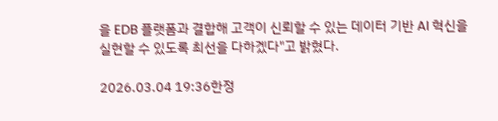을 EDB 플랫폼과 결합해 고객이 신뢰할 수 있는 데이터 기반 AI 혁신을 실현할 수 있도록 최선을 다하겠다"고 밝혔다.

2026.03.04 19:36한정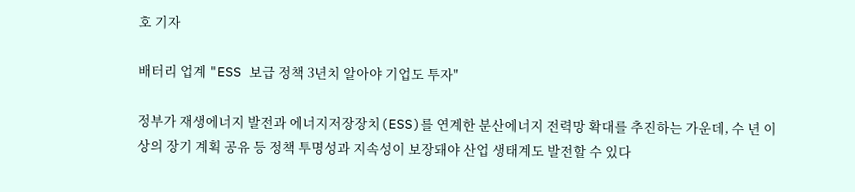호 기자

배터리 업계 "ESS 보급 정책 3년치 알아야 기업도 투자"

정부가 재생에너지 발전과 에너지저장장치(ESS)를 연계한 분산에너지 전력망 확대를 추진하는 가운데, 수 년 이상의 장기 계획 공유 등 정책 투명성과 지속성이 보장돼야 산업 생태계도 발전할 수 있다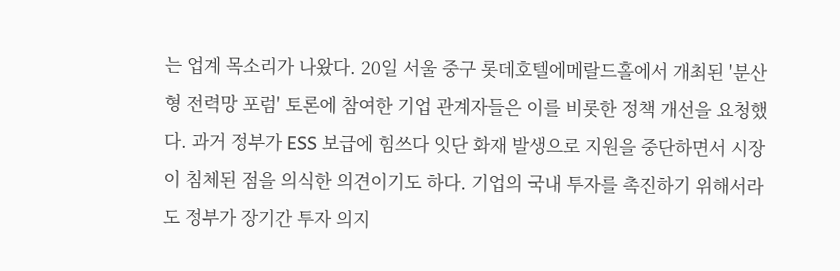는 업계 목소리가 나왔다. 20일 서울 중구 롯데호텔에메랄드홀에서 개최된 '분산형 전력망 포럼' 토론에 참여한 기업 관계자들은 이를 비롯한 정책 개선을 요청했다. 과거 정부가 ESS 보급에 힘쓰다 잇단 화재 발생으로 지원을 중단하면서 시장이 침체된 점을 의식한 의견이기도 하다. 기업의 국내 투자를 촉진하기 위해서라도 정부가 장기간 투자 의지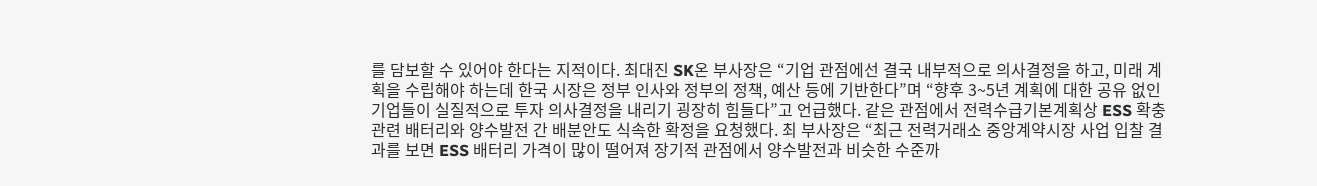를 담보할 수 있어야 한다는 지적이다. 최대진 SK온 부사장은 “기업 관점에선 결국 내부적으로 의사결정을 하고, 미래 계획을 수립해야 하는데 한국 시장은 정부 인사와 정부의 정책, 예산 등에 기반한다”며 “향후 3~5년 계획에 대한 공유 없인 기업들이 실질적으로 투자 의사결정을 내리기 굉장히 힘들다”고 언급했다. 같은 관점에서 전력수급기본계획상 ESS 확충 관련 배터리와 양수발전 간 배분안도 식속한 확정을 요청했다. 최 부사장은 “최근 전력거래소 중앙계약시장 사업 입찰 결과를 보면 ESS 배터리 가격이 많이 떨어져 장기적 관점에서 양수발전과 비슷한 수준까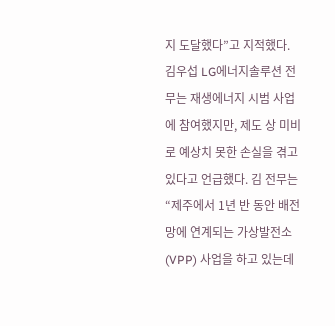지 도달했다”고 지적했다. 김우섭 LG에너지솔루션 전무는 재생에너지 시범 사업에 참여했지만, 제도 상 미비로 예상치 못한 손실을 겪고 있다고 언급했다. 김 전무는 “제주에서 1년 반 동안 배전망에 연계되는 가상발전소(VPP) 사업을 하고 있는데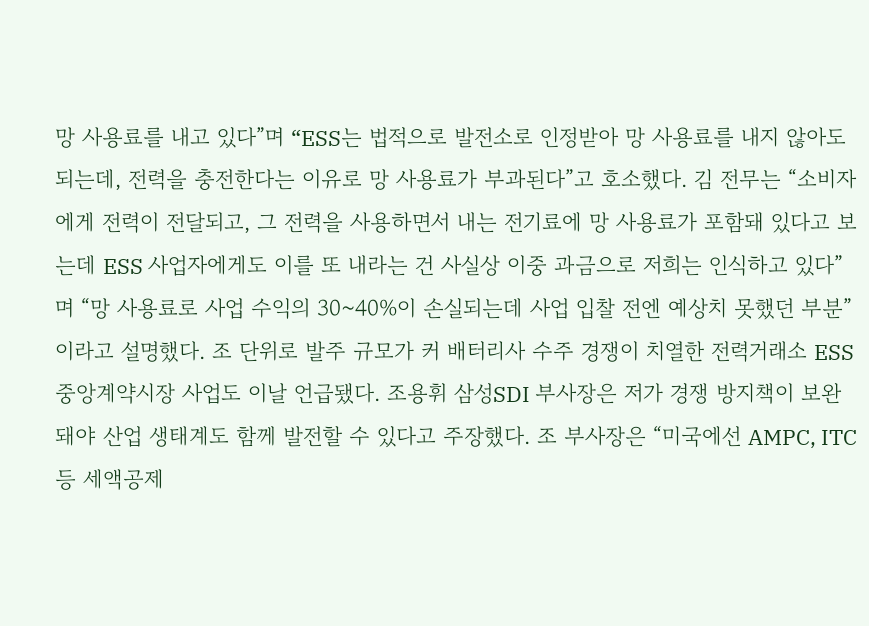망 사용료를 내고 있다”며 “ESS는 법적으로 발전소로 인정받아 망 사용료를 내지 않아도 되는데, 전력을 충전한다는 이유로 망 사용료가 부과된다”고 호소했다. 김 전무는 “소비자에게 전력이 전달되고, 그 전력을 사용하면서 내는 전기료에 망 사용료가 포함돼 있다고 보는데 ESS 사업자에게도 이를 또 내라는 건 사실상 이중 과금으로 저희는 인식하고 있다”며 “망 사용료로 사업 수익의 30~40%이 손실되는데 사업 입찰 전엔 예상치 못했던 부분”이라고 설명했다. 조 단위로 발주 규모가 커 배터리사 수주 경쟁이 치열한 전력거래소 ESS 중앙계약시장 사업도 이날 언급됐다. 조용휘 삼성SDI 부사장은 저가 경쟁 방지책이 보완돼야 산업 생태계도 함께 발전할 수 있다고 주장했다. 조 부사장은 “미국에선 AMPC, ITC 등 세액공제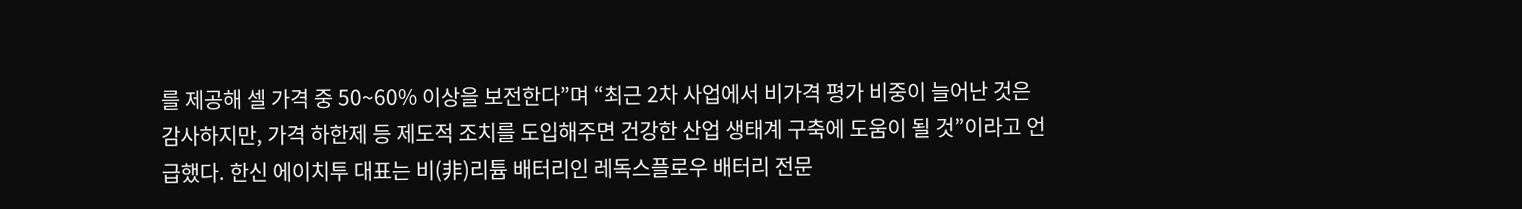를 제공해 셀 가격 중 50~60% 이상을 보전한다”며 “최근 2차 사업에서 비가격 평가 비중이 늘어난 것은 감사하지만, 가격 하한제 등 제도적 조치를 도입해주면 건강한 산업 생태계 구축에 도움이 될 것”이라고 언급했다. 한신 에이치투 대표는 비(非)리튬 배터리인 레독스플로우 배터리 전문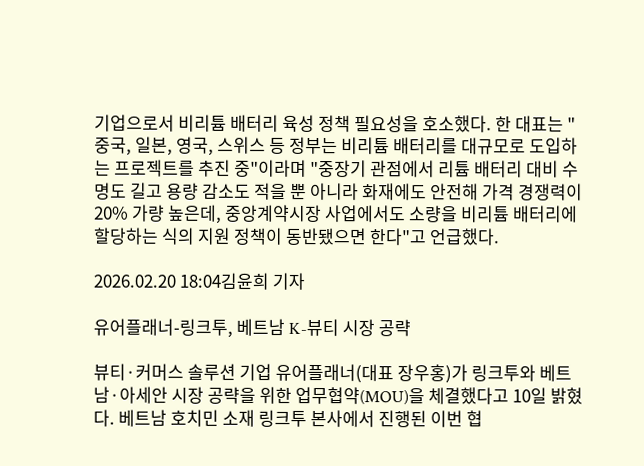기업으로서 비리튬 배터리 육성 정책 필요성을 호소했다. 한 대표는 "중국, 일본, 영국, 스위스 등 정부는 비리튬 배터리를 대규모로 도입하는 프로젝트를 추진 중"이라며 "중장기 관점에서 리튬 배터리 대비 수명도 길고 용량 감소도 적을 뿐 아니라 화재에도 안전해 가격 경쟁력이 20% 가량 높은데, 중앙계약시장 사업에서도 소량을 비리튬 배터리에 할당하는 식의 지원 정책이 동반됐으면 한다"고 언급했다.

2026.02.20 18:04김윤희 기자

유어플래너-링크투, 베트남 K-뷰티 시장 공략

뷰티·커머스 솔루션 기업 유어플래너(대표 장우홍)가 링크투와 베트남·아세안 시장 공략을 위한 업무협약(MOU)을 체결했다고 10일 밝혔다. 베트남 호치민 소재 링크투 본사에서 진행된 이번 협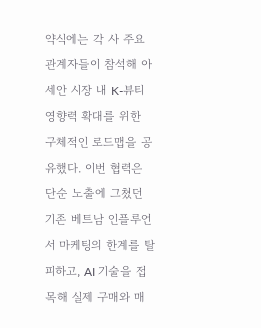약식에는 각 사 주요 관계자들이 참석해 아세안 시장 내 K-뷰티 영향력 확대를 위한 구체적인 로드맵을 공유했다. 이번 협력은 단순 노출에 그쳤던 기존 베트남 인플루언서 마케팅의 한계를 탈피하고, AI 기술을 접목해 실제 구매와 매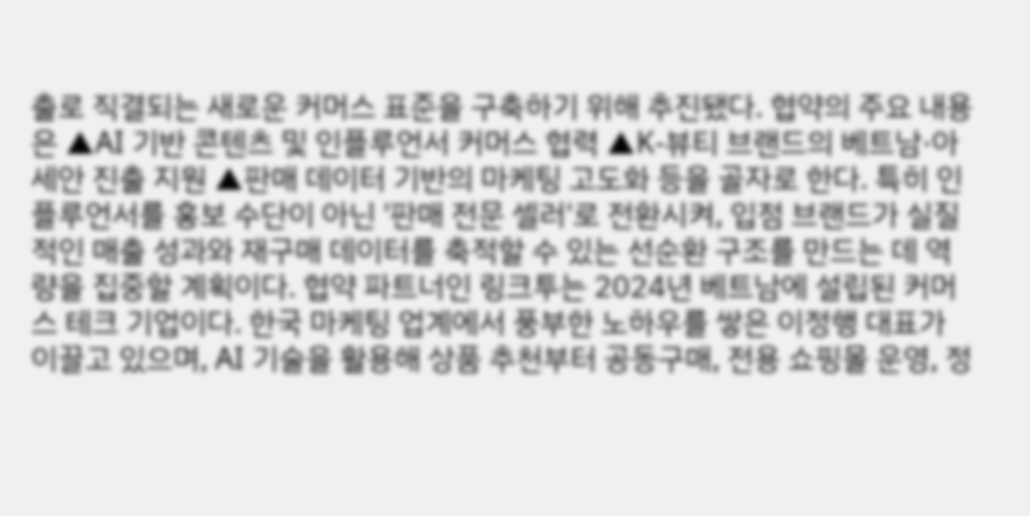출로 직결되는 새로운 커머스 표준을 구축하기 위해 추진됐다. 협약의 주요 내용은 ▲AI 기반 콘텐츠 및 인플루언서 커머스 협력 ▲K-뷰티 브랜드의 베트남·아세안 진출 지원 ▲판매 데이터 기반의 마케팅 고도화 등을 골자로 한다. 특히 인플루언서를 홍보 수단이 아닌 '판매 전문 셀러'로 전환시켜, 입점 브랜드가 실질적인 매출 성과와 재구매 데이터를 축적할 수 있는 선순환 구조를 만드는 데 역량을 집중할 계획이다. 협약 파트너인 링크투는 2024년 베트남에 설립된 커머스 테크 기업이다. 한국 마케팅 업계에서 풍부한 노하우를 쌓은 이정행 대표가 이끌고 있으며, AI 기술을 활용해 상품 추천부터 공동구매, 전용 쇼핑몰 운영, 정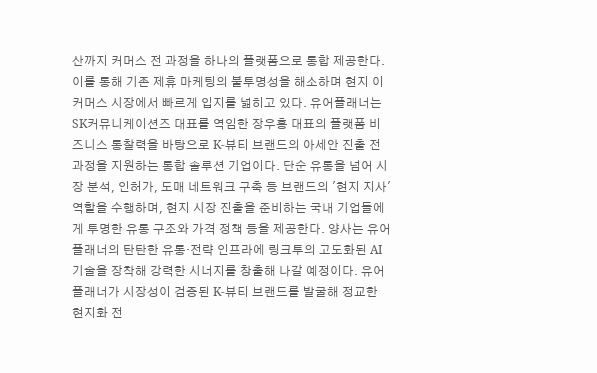산까지 커머스 전 과정을 하나의 플랫폼으로 통합 제공한다. 이를 통해 기존 제휴 마케팅의 불투명성을 해소하며 현지 이커머스 시장에서 빠르게 입지를 넓히고 있다. 유어플래너는 SK커뮤니케이션즈 대표를 역임한 장우홍 대표의 플랫폼 비즈니스 통찰력을 바탕으로 K-뷰티 브랜드의 아세안 진출 전 과정을 지원하는 통합 솔루션 기업이다. 단순 유통을 넘어 시장 분석, 인허가, 도매 네트워크 구축 등 브랜드의 '현지 지사' 역할을 수행하며, 현지 시장 진출을 준비하는 국내 기업들에게 투명한 유통 구조와 가격 정책 등을 제공한다. 양사는 유어플래너의 탄탄한 유통·전략 인프라에 링크투의 고도화된 AI 기술을 장착해 강력한 시너지를 창출해 나갈 예정이다. 유어플래너가 시장성이 검증된 K-뷰티 브랜드를 발굴해 정교한 현지화 전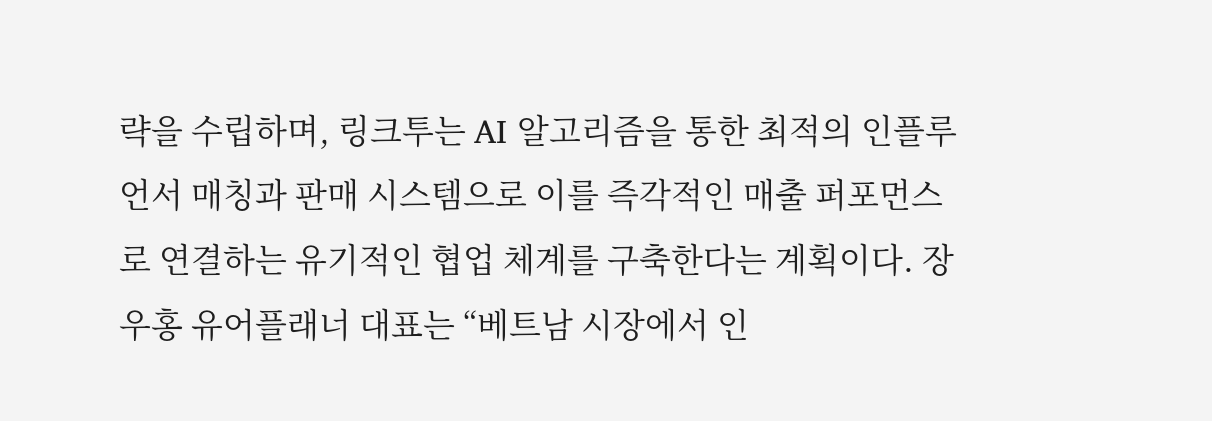략을 수립하며, 링크투는 AI 알고리즘을 통한 최적의 인플루언서 매칭과 판매 시스템으로 이를 즉각적인 매출 퍼포먼스로 연결하는 유기적인 협업 체계를 구축한다는 계획이다. 장우홍 유어플래너 대표는 “베트남 시장에서 인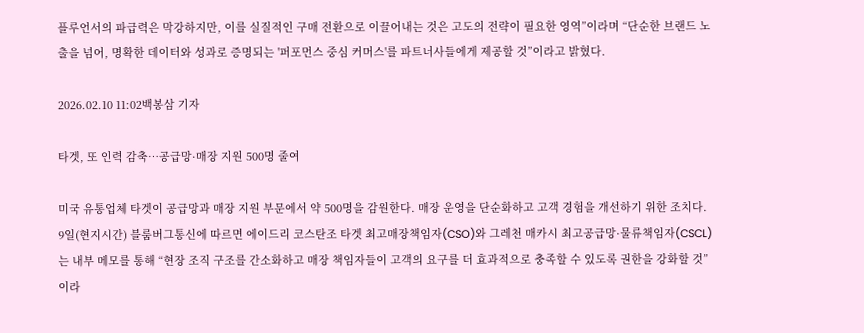플루언서의 파급력은 막강하지만, 이를 실질적인 구매 전환으로 이끌어내는 것은 고도의 전략이 필요한 영역”이라며 “단순한 브랜드 노출을 넘어, 명확한 데이터와 성과로 증명되는 '퍼포먼스 중심 커머스'를 파트너사들에게 제공할 것”이라고 밝혔다.

2026.02.10 11:02백봉삼 기자

타겟, 또 인력 감축…공급망·매장 지원 500명 줄여

미국 유통업체 타겟이 공급망과 매장 지원 부문에서 약 500명을 감원한다. 매장 운영을 단순화하고 고객 경험을 개선하기 위한 조치다. 9일(현지시간) 블룸버그통신에 따르면 에이드리 코스탄조 타겟 최고매장책임자(CSO)와 그레천 매카시 최고공급망·물류책임자(CSCL)는 내부 메모를 통해 “현장 조직 구조를 간소화하고 매장 책임자들이 고객의 요구를 더 효과적으로 충족할 수 있도록 권한을 강화할 것”이라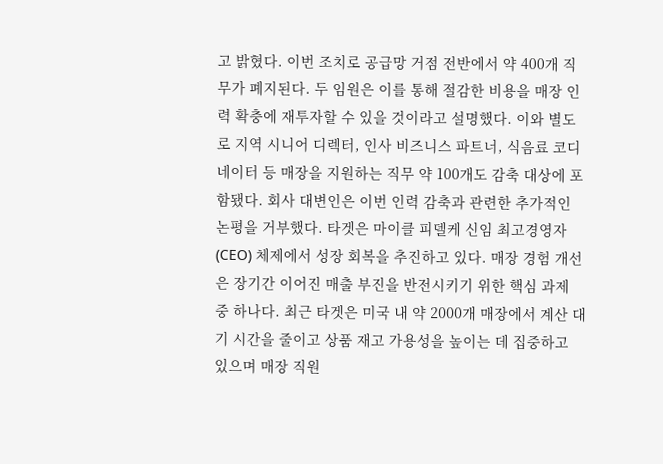고 밝혔다. 이번 조치로 공급망 거점 전반에서 약 400개 직무가 폐지된다. 두 임원은 이를 통해 절감한 비용을 매장 인력 확충에 재투자할 수 있을 것이라고 설명했다. 이와 별도로 지역 시니어 디렉터, 인사 비즈니스 파트너, 식음료 코디네이터 등 매장을 지원하는 직무 약 100개도 감축 대상에 포함됐다. 회사 대변인은 이번 인력 감축과 관련한 추가적인 논평을 거부했다. 타겟은 마이클 피델케 신임 최고경영자(CEO) 체제에서 성장 회복을 추진하고 있다. 매장 경험 개선은 장기간 이어진 매출 부진을 반전시키기 위한 핵심 과제 중 하나다. 최근 타겟은 미국 내 약 2000개 매장에서 계산 대기 시간을 줄이고 상품 재고 가용성을 높이는 데 집중하고 있으며 매장 직원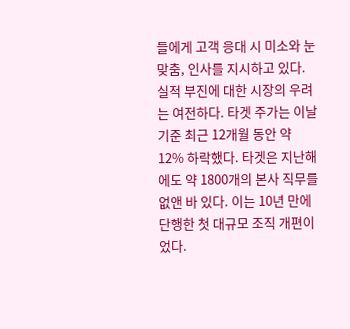들에게 고객 응대 시 미소와 눈맞춤, 인사를 지시하고 있다. 실적 부진에 대한 시장의 우려는 여전하다. 타겟 주가는 이날 기준 최근 12개월 동안 약 12% 하락했다. 타겟은 지난해에도 약 1800개의 본사 직무를 없앤 바 있다. 이는 10년 만에 단행한 첫 대규모 조직 개편이었다.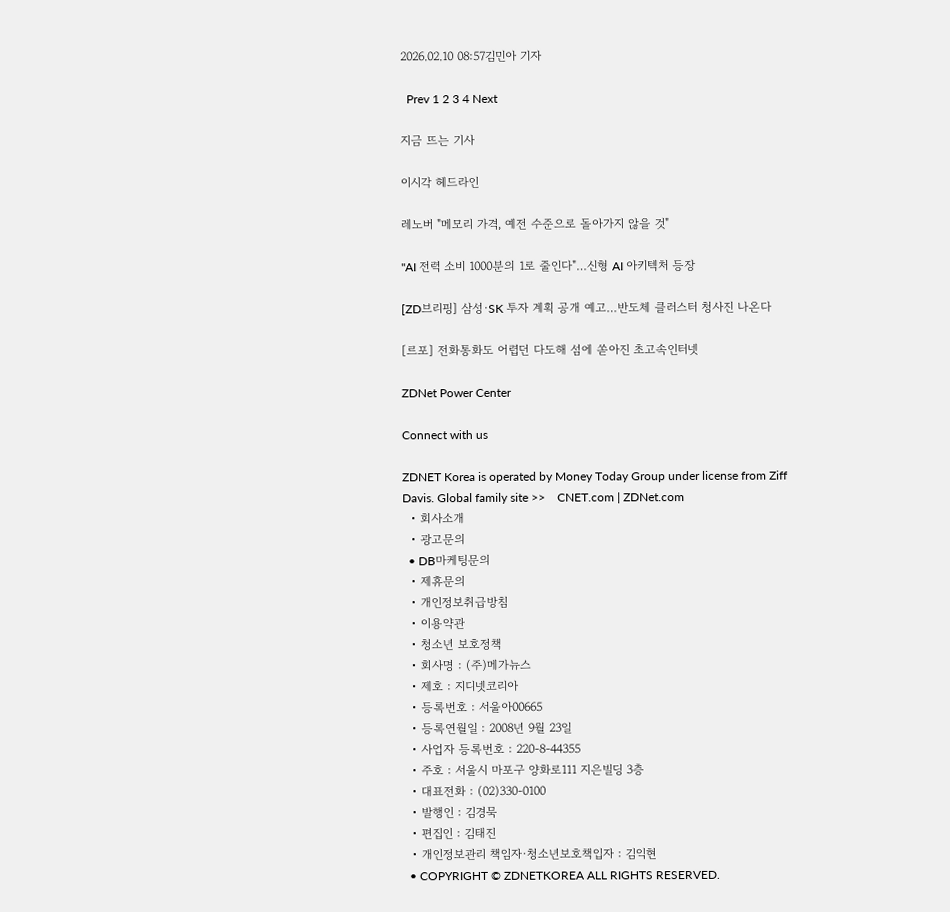2026.02.10 08:57김민아 기자

  Prev 1 2 3 4 Next

지금 뜨는 기사

이시각 헤드라인

레노버 "메모리 가격, 예전 수준으로 돌아가지 않을 것"

"AI 전력 소비 1000분의 1로 줄인다"…신형 AI 아키텍처 등장

[ZD브리핑] 삼성·SK 투자 계획 공개 예고…반도체 클러스터 청사진 나온다

[르포] 전화통화도 어렵던 다도해 섬에 쏟아진 초고속인터넷

ZDNet Power Center

Connect with us

ZDNET Korea is operated by Money Today Group under license from Ziff Davis. Global family site >>    CNET.com | ZDNet.com
  • 회사소개
  • 광고문의
  • DB마케팅문의
  • 제휴문의
  • 개인정보취급방침
  • 이용약관
  • 청소년 보호정책
  • 회사명 : (주)메가뉴스
  • 제호 : 지디넷코리아
  • 등록번호 : 서울아00665
  • 등록연월일 : 2008년 9월 23일
  • 사업자 등록번호 : 220-8-44355
  • 주호 : 서울시 마포구 양화로111 지은빌딩 3층
  • 대표전화 : (02)330-0100
  • 발행인 : 김경묵
  • 편집인 : 김태진
  • 개인정보관리 책임자·청소년보호책입자 : 김익현
  • COPYRIGHT © ZDNETKOREA ALL RIGHTS RESERVED.